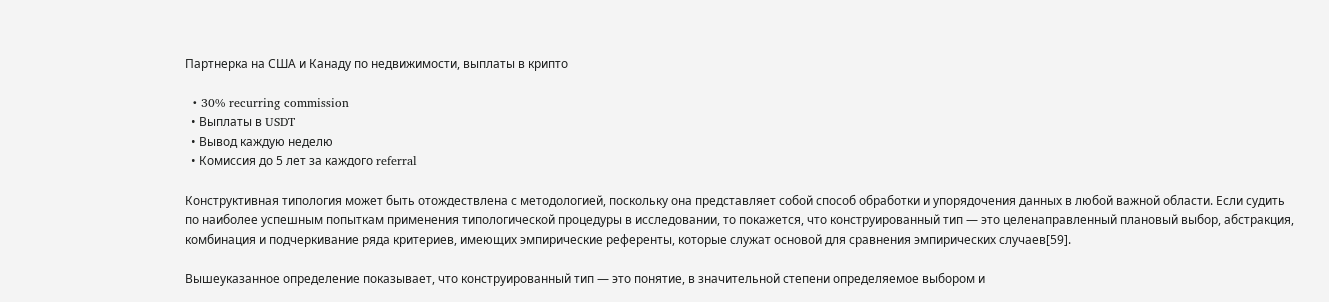Партнерка на США и Канаду по недвижимости, выплаты в крипто

  • 30% recurring commission
  • Выплаты в USDT
  • Вывод каждую неделю
  • Комиссия до 5 лет за каждого referral

Конструктивная типология может быть отождествлена с методологией, поскольку она представляет собой способ обработки и упорядочения данных в любой важной области. Если судить по наиболее успешным попыткам применения типологической процедуры в исследовании, то покажется, что конструированный тип — это целенаправленный плановый выбор, абстракция, комбинация и подчеркивание ряда критериев, имеющих эмпирические референты, которые служат основой для сравнения эмпирических случаев[59].

Вышеуказанное определение показывает, что конструированный тип — это понятие, в значительной степени определяемое выбором и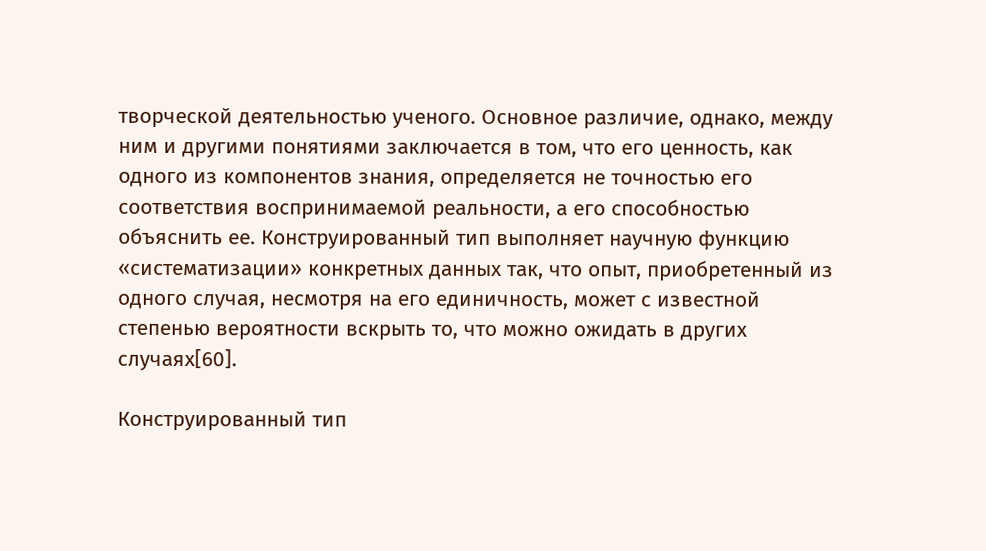творческой деятельностью ученого. Основное различие, однако, между ним и другими понятиями заключается в том, что его ценность, как одного из компонентов знания, определяется не точностью его соответствия воспринимаемой реальности, а его способностью объяснить ее. Конструированный тип выполняет научную функцию «систематизации» конкретных данных так, что опыт, приобретенный из одного случая, несмотря на его единичность, может с известной степенью вероятности вскрыть то, что можно ожидать в других случаях[60].

Конструированный тип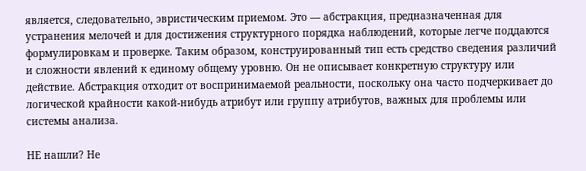является, следовательно, эвристическим приемом. Это — абстракция, предназначенная для устранения мелочей и для достижения структурного порядка наблюдений, которые легче поддаются формулировкам и проверке. Таким образом, конструированный тип есть средство сведения различий и сложности явлений к единому общему уровню. Он не описывает конкретную структуру или действие. Абстракция отходит от воспринимаемой реальности, поскольку она часто подчеркивает до логической крайности какой-нибудь атрибут или группу атрибутов, важных для проблемы или системы анализа.

НЕ нашли? Не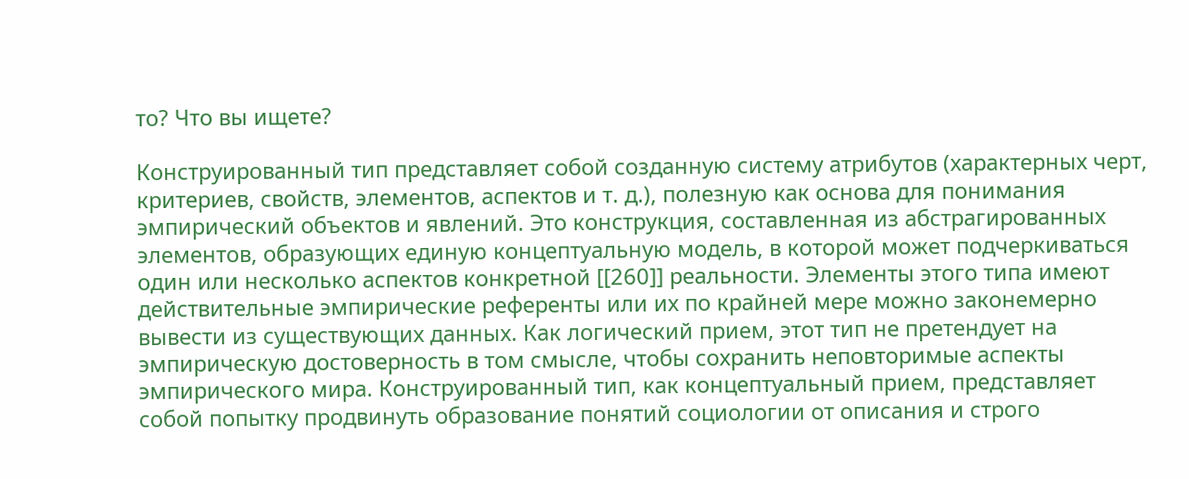то? Что вы ищете?

Конструированный тип представляет собой созданную систему атрибутов (характерных черт, критериев, свойств, элементов, аспектов и т. д.), полезную как основа для понимания эмпирический объектов и явлений. Это конструкция, составленная из абстрагированных элементов, образующих единую концептуальную модель, в которой может подчеркиваться один или несколько аспектов конкретной [[260]] реальности. Элементы этого типа имеют действительные эмпирические референты или их по крайней мере можно законемерно вывести из существующих данных. Как логический прием, этот тип не претендует на эмпирическую достоверность в том смысле, чтобы сохранить неповторимые аспекты эмпирического мира. Конструированный тип, как концептуальный прием, представляет собой попытку продвинуть образование понятий социологии от описания и строго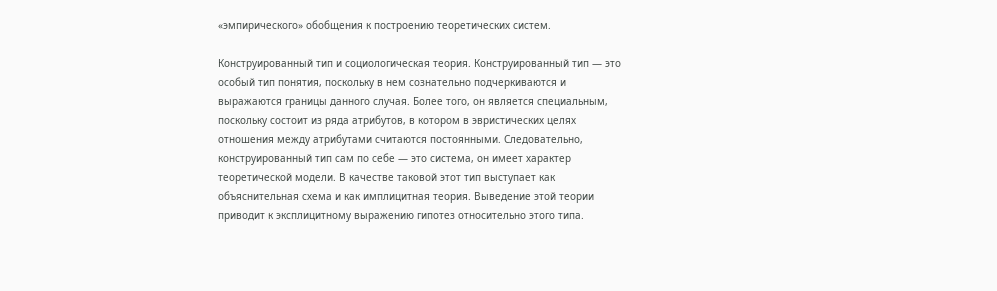«эмпирического» обобщения к построению теоретических систем.

Конструированный тип и социологическая теория. Конструированный тип — это особый тип понятия, поскольку в нем сознательно подчеркиваются и выражаются границы данного случая. Более того, он является специальным, поскольку состоит из ряда атрибутов, в котором в эвристических целях отношения между атрибутами считаются постоянными. Следовательно, конструированный тип сам по себе — это система, он имеет характер теоретической модели. В качестве таковой этот тип выступает как объяснительная схема и как имплицитная теория. Выведение этой теории приводит к эксплицитному выражению гипотез относительно этого типа.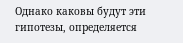Однако каковы будут эти гипотезы, определяется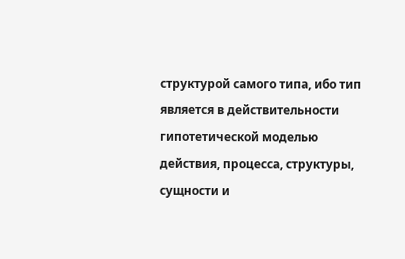структурой самого типа, ибо тип является в действительности гипотетической моделью действия, процесса, структуры, сущности и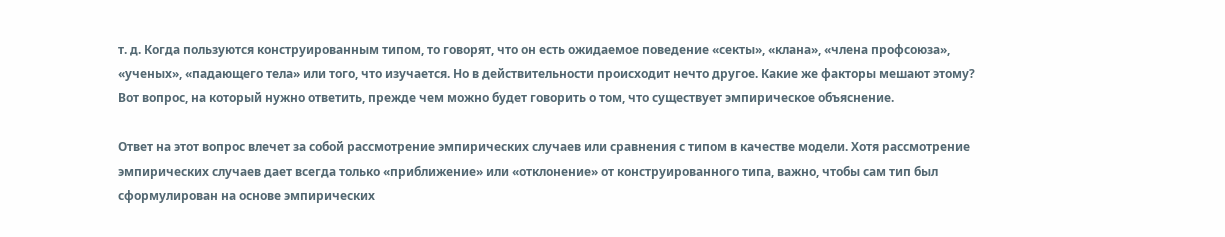т. д. Когда пользуются конструированным типом, то говорят, что он есть ожидаемое поведение «секты», «клана», «члена профсоюза», «ученых», «падающего тела» или того, что изучается. Но в действительности происходит нечто другое. Какие же факторы мешают этому? Вот вопрос, на который нужно ответить, прежде чем можно будет говорить о том, что существует эмпирическое объяснение.

Ответ на этот вопрос влечет за собой рассмотрение эмпирических случаев или сравнения с типом в качестве модели. Хотя рассмотрение эмпирических случаев дает всегда только «приближение» или «отклонение» от конструированного типа, важно, чтобы сам тип был сформулирован на основе эмпирических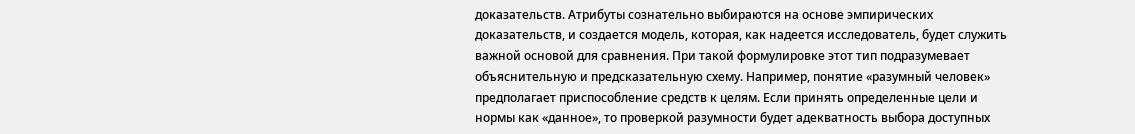доказательств. Атрибуты сознательно выбираются на основе эмпирических доказательств, и создается модель, которая, как надеется исследователь, будет служить важной основой для сравнения. При такой формулировке этот тип подразумевает объяснительную и предсказательную схему. Например, понятие «разумный человек» предполагает приспособление средств к целям. Если принять определенные цели и нормы как «данное», то проверкой разумности будет адекватность выбора доступных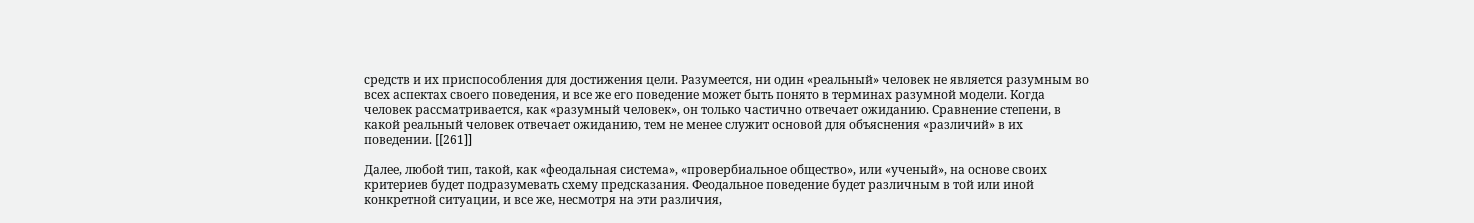средств и их приспособления для достижения цели. Разумеется, ни один «реальный» человек не является разумным во всех аспектах своего поведения, и все же его поведение может быть понято в терминах разумной модели. Когда человек рассматривается, как «разумный человек», он только частично отвечает ожиданию. Сравнение степени, в какой реальный человек отвечает ожиданию, тем не менее служит основой для объяснения «различий» в их поведении. [[261]]

Далее, любой тип, такой, как «феодальная система», «провербиальное общество», или «ученый», на основе своих критериев будет подразумевать схему предсказания. Феодальное поведение будет различным в той или иной конкретной ситуации, и все же, несмотря на эти различия,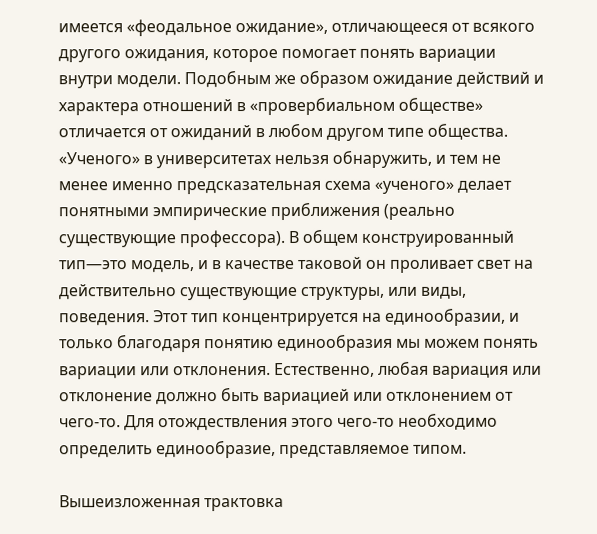имеется «феодальное ожидание», отличающееся от всякого другого ожидания, которое помогает понять вариации внутри модели. Подобным же образом ожидание действий и характера отношений в «провербиальном обществе» отличается от ожиданий в любом другом типе общества. «Ученого» в университетах нельзя обнаружить, и тем не менее именно предсказательная схема «ученого» делает понятными эмпирические приближения (реально существующие профессора). В общем конструированный тип—это модель, и в качестве таковой он проливает свет на действительно существующие структуры, или виды, поведения. Этот тип концентрируется на единообразии, и только благодаря понятию единообразия мы можем понять вариации или отклонения. Естественно, любая вариация или отклонение должно быть вариацией или отклонением от чего-то. Для отождествления этого чего-то необходимо определить единообразие, представляемое типом.

Вышеизложенная трактовка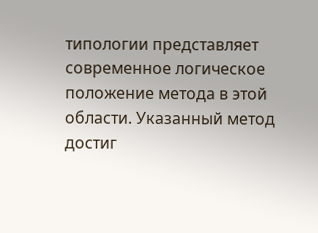типологии представляет современное логическое положение метода в этой области. Указанный метод достиг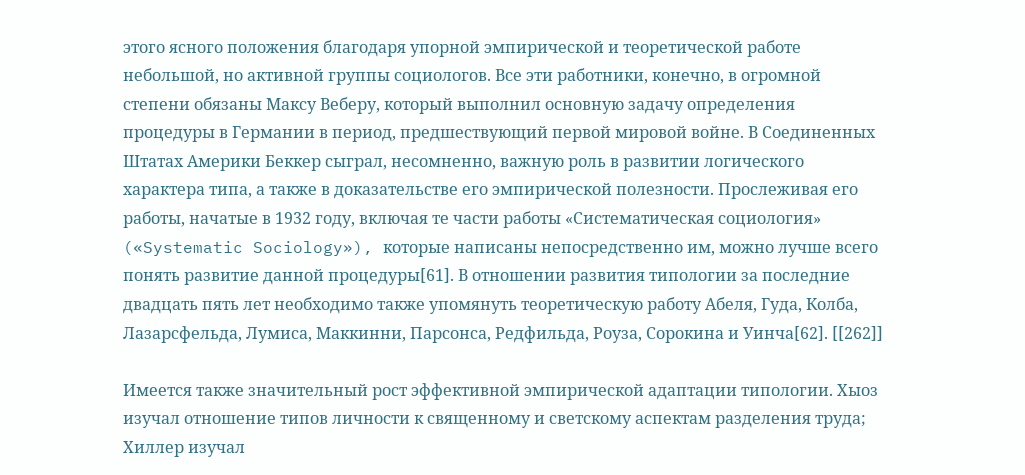этого ясного положения благодаря упорной эмпирической и теоретической работе небольшой, но активной группы социологов. Все эти работники, конечно, в огромной степени обязаны Максу Веберу, который выполнил основную задачу определения процедуры в Германии в период, предшествующий первой мировой войне. В Соединенных Штатах Америки Беккер сыграл, несомненно, важную роль в развитии логического характера типа, а также в доказательстве его эмпирической полезности. Прослеживая его работы, начатые в 1932 году, включая те части работы «Систематическая социология» («Systematic Sociology»), которые написаны непосредственно им, можно лучше всего понять развитие данной процедуры[61]. В отношении развития типологии за последние двадцать пять лет необходимо также упомянуть теоретическую работу Абеля, Гуда, Колба, Лазарсфельда, Лумиса, Маккинни, Парсонса, Редфильда, Роуза, Сорокина и Уинча[62]. [[262]]

Имеется также значительный рост эффективной эмпирической адаптации типологии. Хыоз изучал отношение типов личности к священному и светскому аспектам разделения труда; Хиллер изучал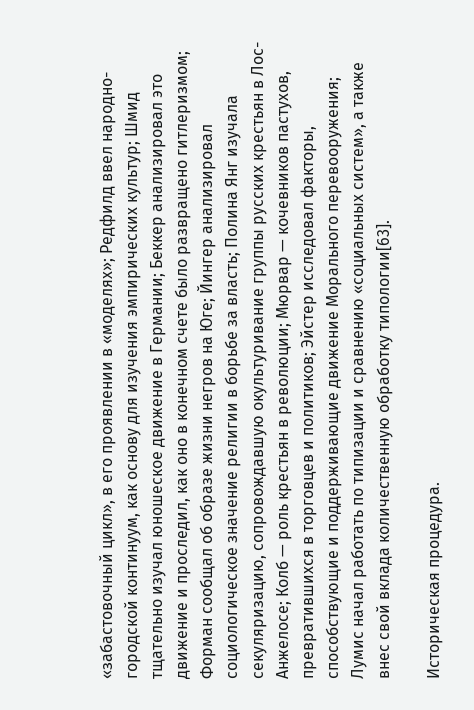«забастовочный цикл», в его проявлении в «моделях»; Редфилд ввел народно-городской континуум, как основу для изучения эмпирических культур; Шмид тщательно изучал юношеское движение в Германии; Беккер анализировал это движение и проследил, как оно в конечном счете было развращено гитлеризмом; Форман сообщал об образе жизни негров на Юге; Йингер анализировал социологическое значение религии в борьбе за власть; Полина Янг изучала секуляризацию, сопровождавшую окультуривание группы русских крестьян в Лос-Анжелосе; Колб — роль крестьян в революции; Мюрвар — кочевников пастухов, превратившихся в торговцев и политиков; Эйстер исследовал факторы, способствующие и поддерживающие движение Морального перевооружения; Лумис начал работать по типизации и сравнению «социальных систем», а также внес свой вклада количественную обработку типологии[63].

Историческая процедура.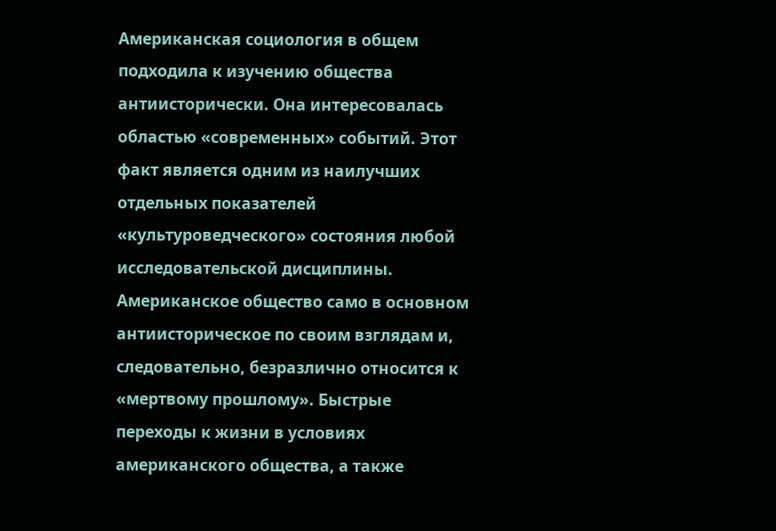Американская социология в общем подходила к изучению общества антиисторически. Она интересовалась областью «современных» событий. Этот факт является одним из наилучших отдельных показателей «культуроведческого» состояния любой исследовательской дисциплины. Американское общество само в основном антиисторическое по своим взглядам и, следовательно, безразлично относится к «мертвому прошлому». Быстрые переходы к жизни в условиях американского общества, а также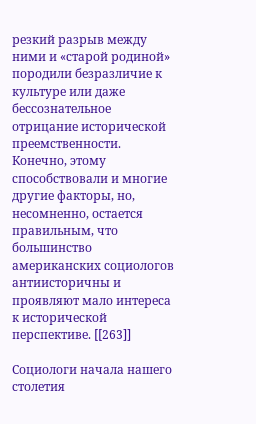резкий разрыв между ними и «старой родиной» породили безразличие к культуре или даже бессознательное отрицание исторической преемственности. Конечно, этому способствовали и многие другие факторы, но, несомненно, остается правильным, что большинство американских социологов антиисторичны и проявляют мало интереса к исторической перспективе. [[263]]

Социологи начала нашего столетия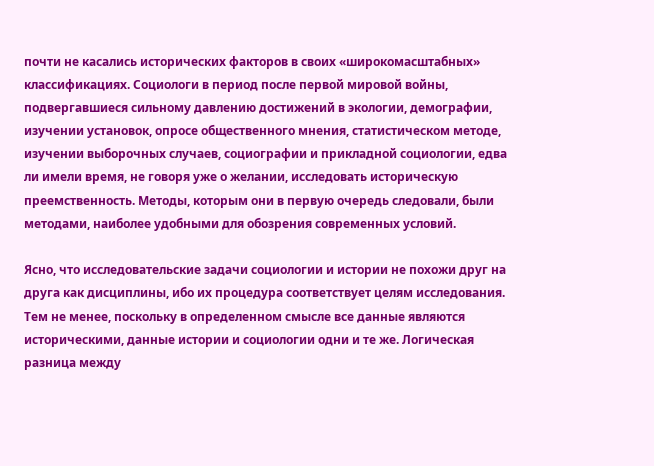почти не касались исторических факторов в своих «широкомасштабных» классификациях. Социологи в период после первой мировой войны, подвергавшиеся сильному давлению достижений в экологии, демографии, изучении установок, опросе общественного мнения, статистическом методе, изучении выборочных случаев, социографии и прикладной социологии, едва ли имели время, не говоря уже о желании, исследовать историческую преемственность. Методы, которым они в первую очередь следовали, были методами, наиболее удобными для обозрения современных условий.

Ясно, что исследовательские задачи социологии и истории не похожи друг на друга как дисциплины, ибо их процедура соответствует целям исследования. Тем не менее, поскольку в определенном смысле все данные являются историческими, данные истории и социологии одни и те же. Логическая разница между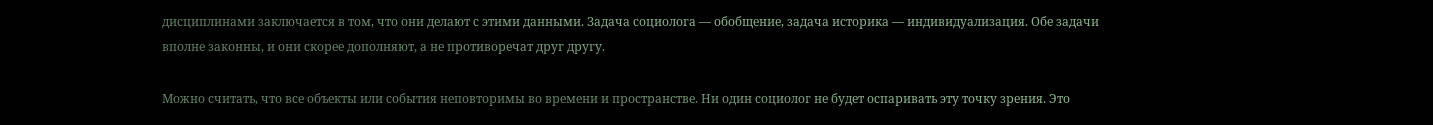дисциплинами заключается в том, что они делают с этими данными. Задача социолога — обобщение, задача историка — индивидуализация. Обе задачи вполне законны, и они скорее дополняют, а не противоречат друг другу.

Можно считать, что все объекты или события неповторимы во времени и пространстве. Ни один социолог не будет оспаривать эту точку зрения. Это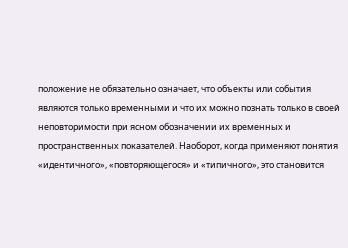положение не обязательно означает, что объекты или события являются только временными и что их можно познать только в своей неповторимости при ясном обозначении их временных и пространственных показателей. Наоборот, когда применяют понятия «идентичного», «повторяющегося» и «типичного», это становится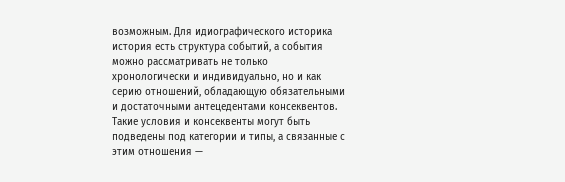возможным. Для идиографического историка история есть структура событий, а события можно рассматривать не только хронологически и индивидуально, но и как серию отношений, обладающую обязательными и достаточными антецедентами консеквентов. Такие условия и консеквенты могут быть подведены под категории и типы, а связанные с этим отношения —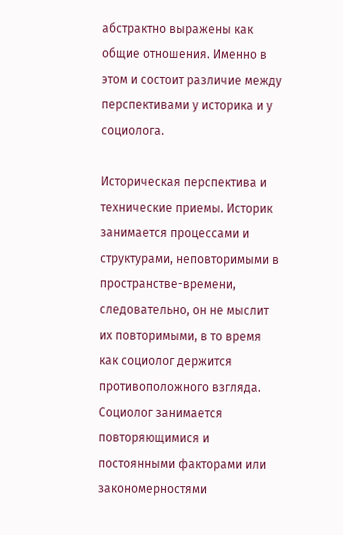абстрактно выражены как общие отношения. Именно в этом и состоит различие между перспективами у историка и у социолога.

Историческая перспектива и технические приемы. Историк занимается процессами и структурами, неповторимыми в пространстве-времени, следовательно, он не мыслит их повторимыми, в то время как социолог держится противоположного взгляда. Социолог занимается повторяющимися и постоянными факторами или закономерностями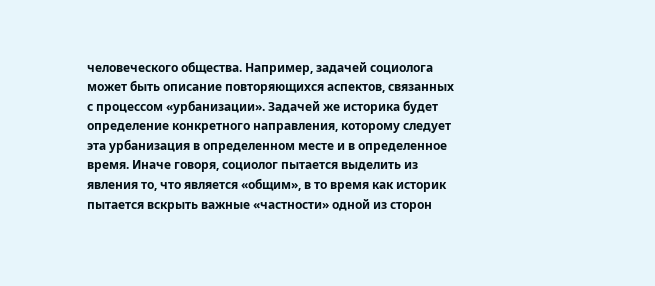человеческого общества. Например, задачей социолога может быть описание повторяющихся аспектов, связанных с процессом «урбанизации». Задачей же историка будет определение конкретного направления, которому следует эта урбанизация в определенном месте и в определенное время. Иначе говоря, социолог пытается выделить из явления то, что является «общим», в то время как историк пытается вскрыть важные «частности» одной из сторон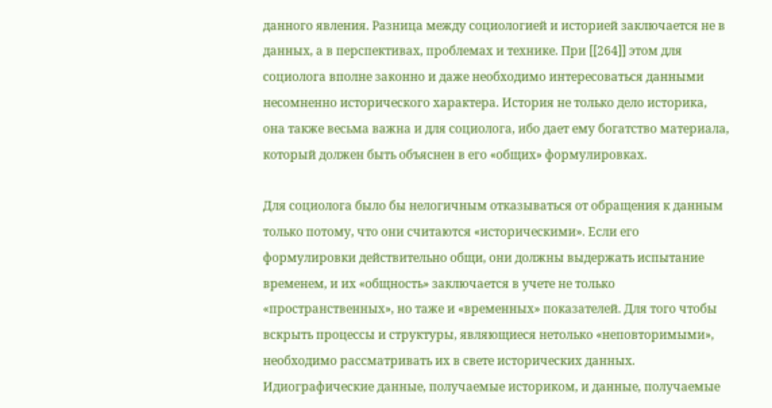данного явления. Разница между социологией и историей заключается не в данных, а в перспективах, проблемах и технике. При [[264]] этом для социолога вполне законно и даже необходимо интересоваться данными несомненно исторического характера. История не только дело историка, она также весьма важна и для социолога, ибо дает ему богатство материала, который должен быть объяснен в его «общих» формулировках.

Для социолога было бы нелогичным отказываться от обращения к данным только потому, что они считаются «историческими». Если его формулировки действительно общи, они должны выдержать испытание временем, и их «общность» заключается в учете не только «пространственных», но таже и «временных» показателей. Для того чтобы вскрыть процессы и структуры, являющиеся нетолько «неповторимыми», необходимо рассматривать их в свете исторических данных. Идиографические данные, получаемые историком, и данные, получаемые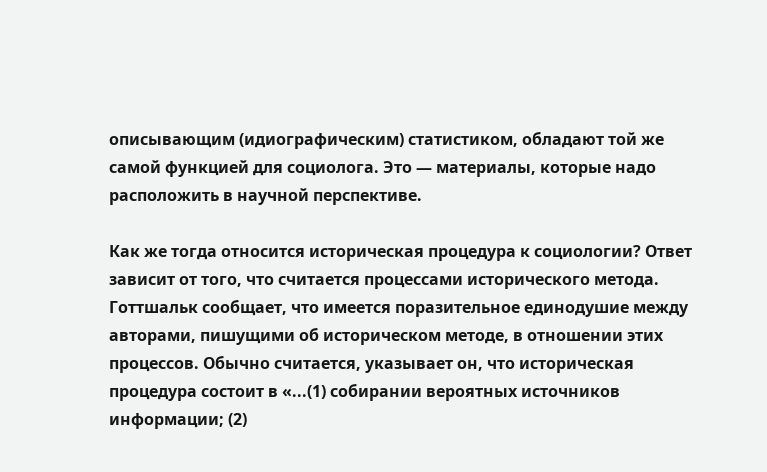описывающим (идиографическим) статистиком, обладают той же самой функцией для социолога. Это — материалы, которые надо расположить в научной перспективе.

Как же тогда относится историческая процедура к социологии? Ответ зависит от того, что считается процессами исторического метода. Готтшальк сообщает, что имеется поразительное единодушие между авторами, пишущими об историческом методе, в отношении этих процессов. Обычно считается, указывает он, что историческая процедура состоит в «...(1) собирании вероятных источников информации; (2)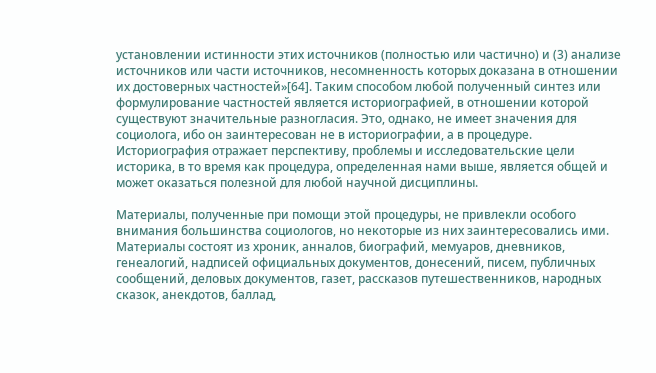установлении истинности этих источников (полностью или частично) и (3) анализе источников или части источников, несомненность которых доказана в отношении их достоверных частностей»[64]. Таким способом любой полученный синтез или формулирование частностей является историографией, в отношении которой существуют значительные разногласия. Это, однако, не имеет значения для социолога, ибо он заинтересован не в историографии, а в процедуре. Историография отражает перспективу, проблемы и исследовательские цели историка, в то время как процедура, определенная нами выше, является общей и может оказаться полезной для любой научной дисциплины.

Материалы, полученные при помощи этой процедуры, не привлекли особого внимания большинства социологов, но некоторые из них заинтересовались ими. Материалы состоят из хроник, анналов, биографий, мемуаров, дневников, генеалогий, надписей официальных документов, донесений, писем, публичных сообщений, деловых документов, газет, рассказов путешественников, народных сказок, анекдотов, баллад,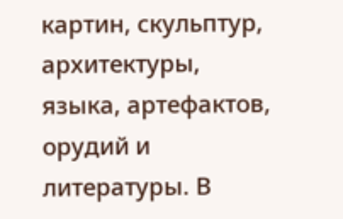картин, скульптур, архитектуры, языка, артефактов, орудий и литературы. В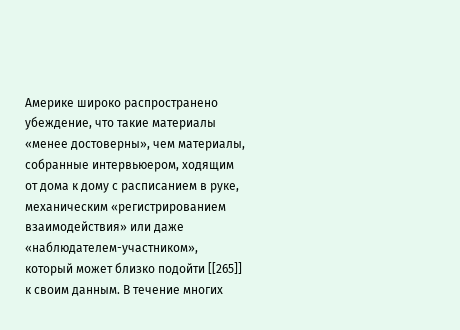Америке широко распространено убеждение, что такие материалы «менее достоверны», чем материалы, собранные интервьюером, ходящим от дома к дому с расписанием в руке, механическим «регистрированием взаимодействия» или даже «наблюдателем-участником», который может близко подойти [[265]] к своим данным. В течение многих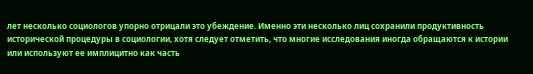лет несколько социологов упорно отрицали это убеждение. Именно эти несколько лиц сохранили продуктивность исторической процедуры в социологии, хотя следует отметить, что многие исследования иногда обращаются к истории или используют ее имплицитно как часть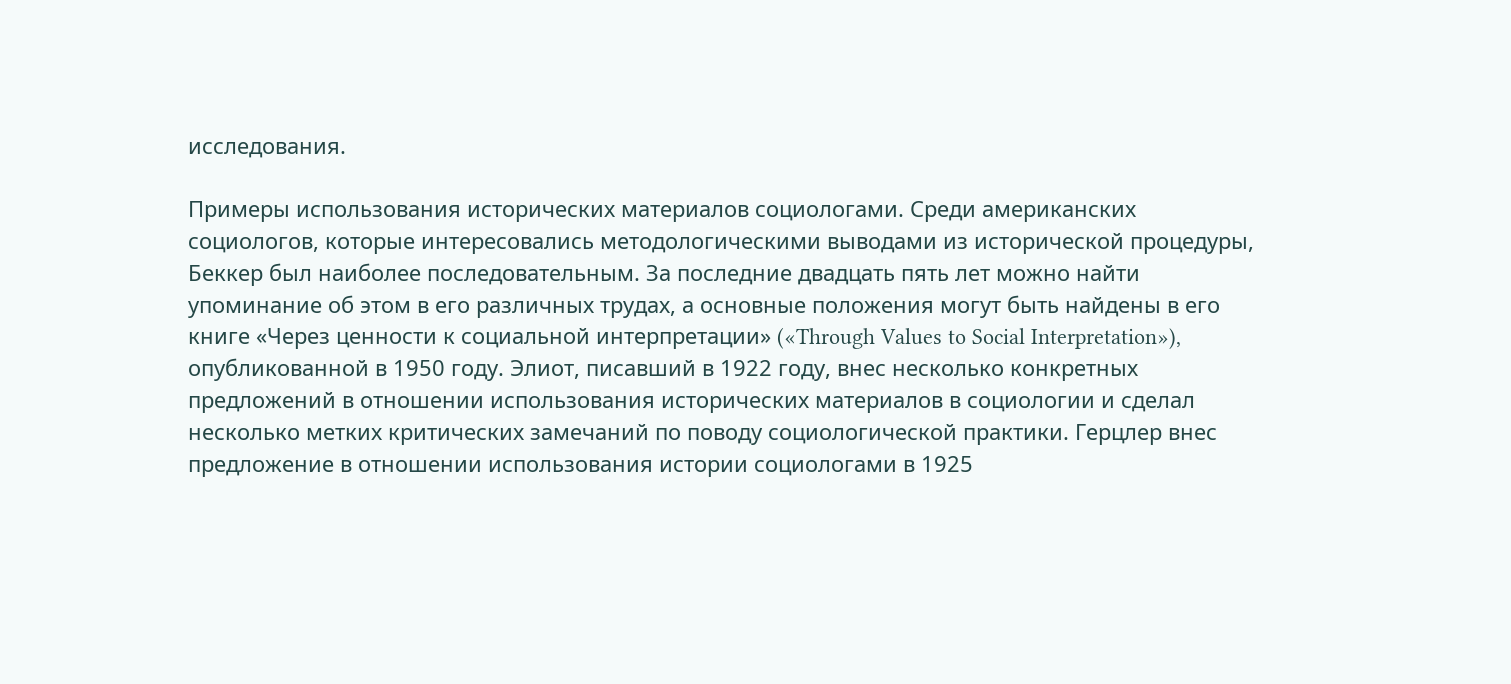исследования.

Примеры использования исторических материалов социологами. Среди американских социологов, которые интересовались методологическими выводами из исторической процедуры, Беккер был наиболее последовательным. За последние двадцать пять лет можно найти упоминание об этом в его различных трудах, а основные положения могут быть найдены в его книге «Через ценности к социальной интерпретации» («Through Values to Social Interpretation»), опубликованной в 1950 году. Элиот, писавший в 1922 году, внес несколько конкретных предложений в отношении использования исторических материалов в социологии и сделал несколько метких критических замечаний по поводу социологической практики. Герцлер внес предложение в отношении использования истории социологами в 1925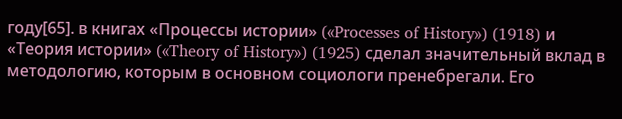году[65]. в книгах «Процессы истории» («Processes of History») (1918) и «Теория истории» («Theory of History») (1925) сделал значительный вклад в методологию, которым в основном социологи пренебрегали. Его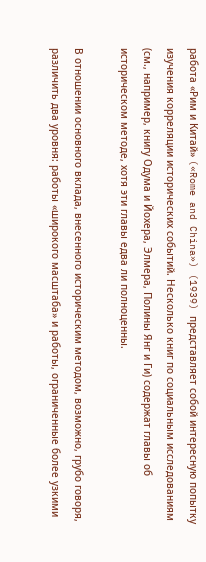работа «Рим и Китай» («Rome and China») (1939) представляет собой интересную попытку изучения корреляции исторических событий. Несколько книг по социальным исследованиям (см., например, книгу Одума и Йохера, Элмера, Полины Янг и Ги) содержат главы об историческом методе, хотя эти главы едва ли полноценны.

В отношении основного вклада, внесенного историческим методом, возможно, грубо говоря, различить два уровня: работы «широкого масштаба» и работы, ограниченные более узкими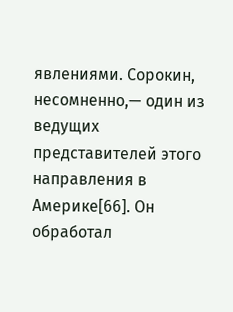явлениями. Сорокин, несомненно,— один из ведущих представителей этого направления в Америке[66]. Он обработал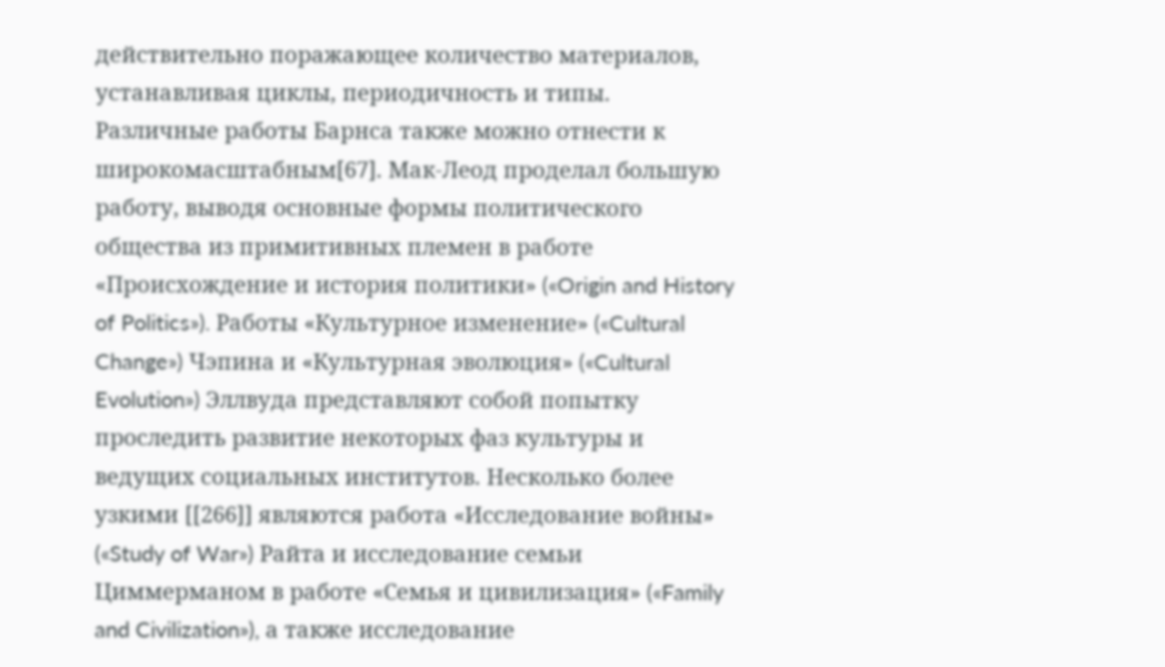действительно поражающее количество материалов, устанавливая циклы, периодичность и типы. Различные работы Барнса также можно отнести к широкомасштабным[67]. Мак-Леод проделал большую работу, выводя основные формы политического общества из примитивных племен в работе «Происхождение и история политики» («Origin and History of Politics»). Работы «Культурное изменение» («Cultural Change») Чэпина и «Культурная эволюция» («Cultural Evolution») Эллвуда представляют собой попытку проследить развитие некоторых фаз культуры и ведущих социальных институтов. Несколько более узкими [[266]] являются работа «Исследование войны» («Study of War») Райта и исследование семьи Циммерманом в работе «Семья и цивилизация» («Family and Civilization»), а также исследование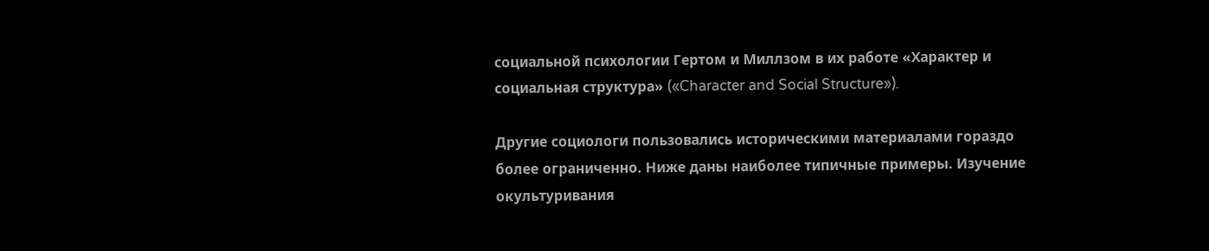социальной психологии Гертом и Миллзом в их работе «Характер и социальная структура» («Character and Social Structure»).

Другие социологи пользовались историческими материалами гораздо более ограниченно. Ниже даны наиболее типичные примеры. Изучение окультуривания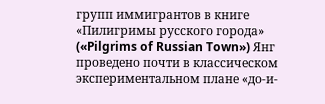групп иммигрантов в книге «Пилигримы русского города» («Pilgrims of Russian Town») Янг проведено почти в классическом экспериментальном плане «до-и-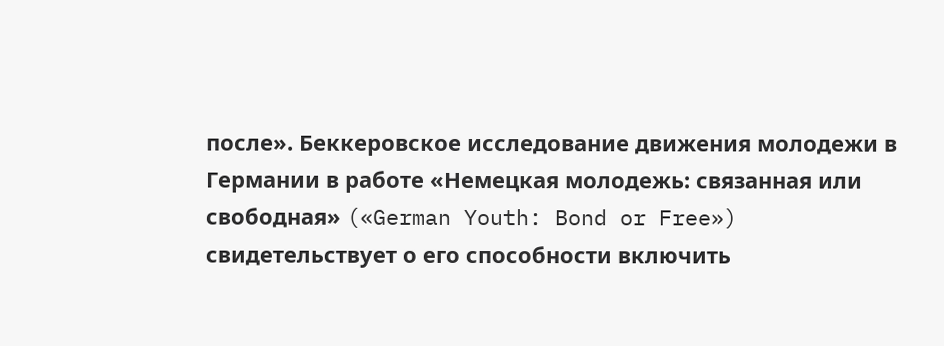после». Беккеровское исследование движения молодежи в Германии в работе «Немецкая молодежь: связанная или свободная» («German Youth: Bond or Free») свидетельствует о его способности включить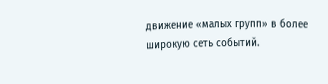движение «малых групп» в более широкую сеть событий.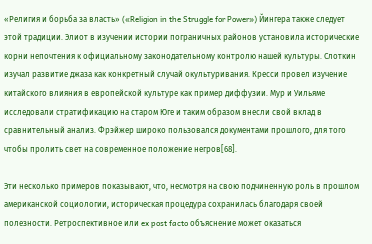«Религия и борьба за власть» («Religion in the Struggle for Power») Йингера также следует этой традиции. Элиот в изучении истории пограничных районов установила исторические корни непочтения к официальному законодательному контролю нашей культуры. Слоткин изучал развитие джаза как конкретный случай окультуривания. Кресси провел изучение китайского влияния в европейской культуре как пример диффузии. Мур и Уильяме исследовали стратификацию на старом Юге и таким образом внесли свой вклад в сравнительный анализ. Фрэйжер широко пользовался документами прошлого, для того чтобы пролить свет на современное положение негров[68].

Эти несколько примеров показывают, что, несмотря на свою подчиненную роль в прошлом американской социологии, историческая процедура сохранилась благодаря своей полезности. Ретроспективное или ex post facto объяснение может оказаться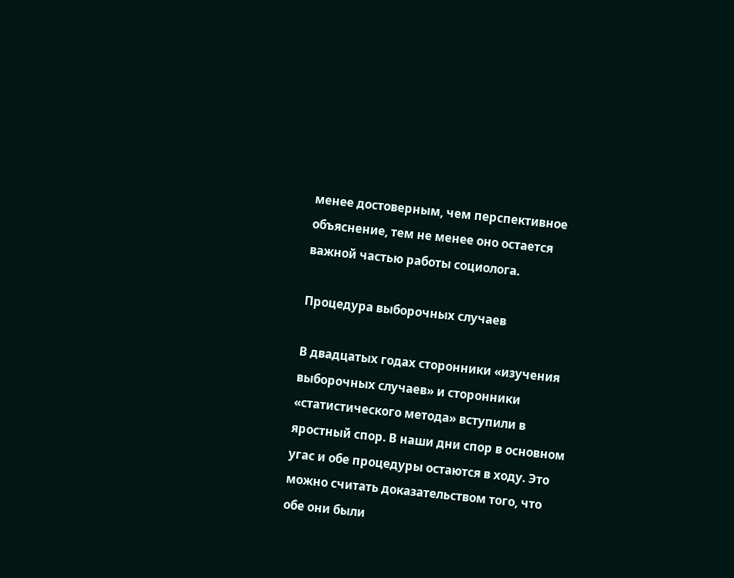менее достоверным, чем перспективное объяснение, тем не менее оно остается важной частью работы социолога.

Процедура выборочных случаев

В двадцатых годах сторонники «изучения выборочных случаев» и сторонники «статистического метода» вступили в яростный спор. В наши дни спор в основном угас и обе процедуры остаются в ходу. Это можно считать доказательством того, что обе они были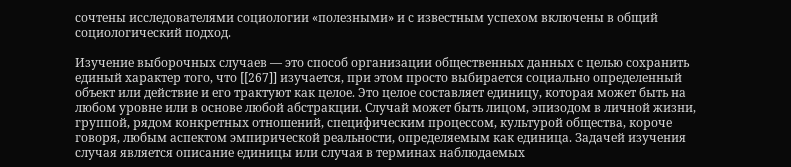сочтены исследователями социологии «полезными» и с известным успехом включены в общий социологический подход.

Изучение выборочных случаев — это способ организации общественных данных с целью сохранить единый характер того, что [[267]] изучается, при этом просто выбирается социально определенный объект или действие и его трактуют как целое. Это целое составляет единицу, которая может быть на любом уровне или в основе любой абстракции. Случай может быть лицом, эпизодом в личной жизни, группой, рядом конкретных отношений, специфическим процессом, культурой общества, короче говоря, любым аспектом эмпирической реальности, определяемым как единица. Задачей изучения случая является описание единицы или случая в терминах наблюдаемых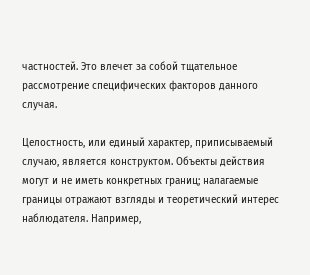частностей. Это влечет за собой тщательное рассмотрение специфических факторов данного случая.

Целостность, или единый характер, приписываемый случаю, является конструктом. Объекты действия могут и не иметь конкретных границ; налагаемые границы отражают взгляды и теоретический интерес наблюдателя. Например,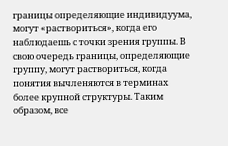границы определяющие индивидуума, могут «раствориться», когда его наблюдаешь с точки зрения группы. В свою очередь границы, определяющие группу, могут раствориться, когда понятия вычленяются в терминах более крупной структуры. Таким образом, все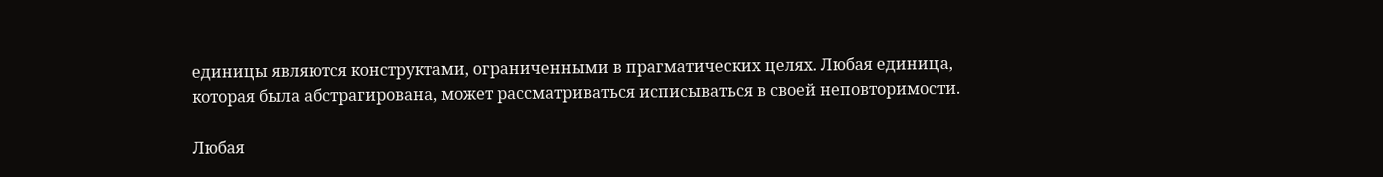единицы являются конструктами, ограниченными в прагматических целях. Любая единица, которая была абстрагирована, может рассматриваться исписываться в своей неповторимости.

Любая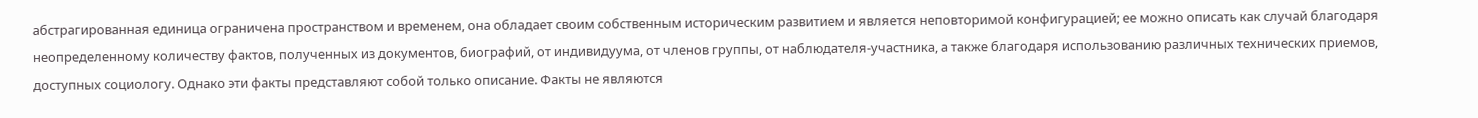абстрагированная единица ограничена пространством и временем, она обладает своим собственным историческим развитием и является неповторимой конфигурацией; ее можно описать как случай благодаря неопределенному количеству фактов, полученных из документов, биографий, от индивидуума, от членов группы, от наблюдателя-участника, а также благодаря использованию различных технических приемов, доступных социологу. Однако эти факты представляют собой только описание. Факты не являются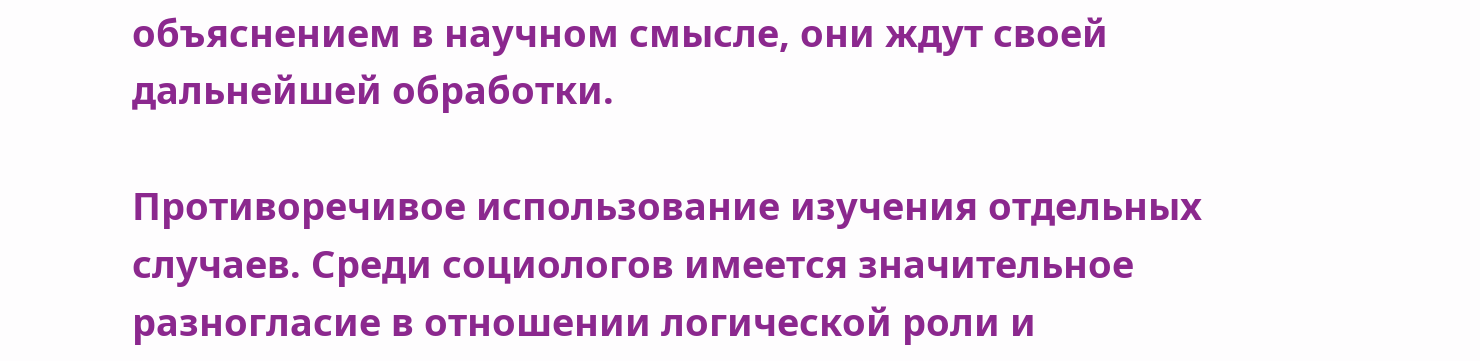объяснением в научном смысле, они ждут своей дальнейшей обработки.

Противоречивое использование изучения отдельных случаев. Среди социологов имеется значительное разногласие в отношении логической роли и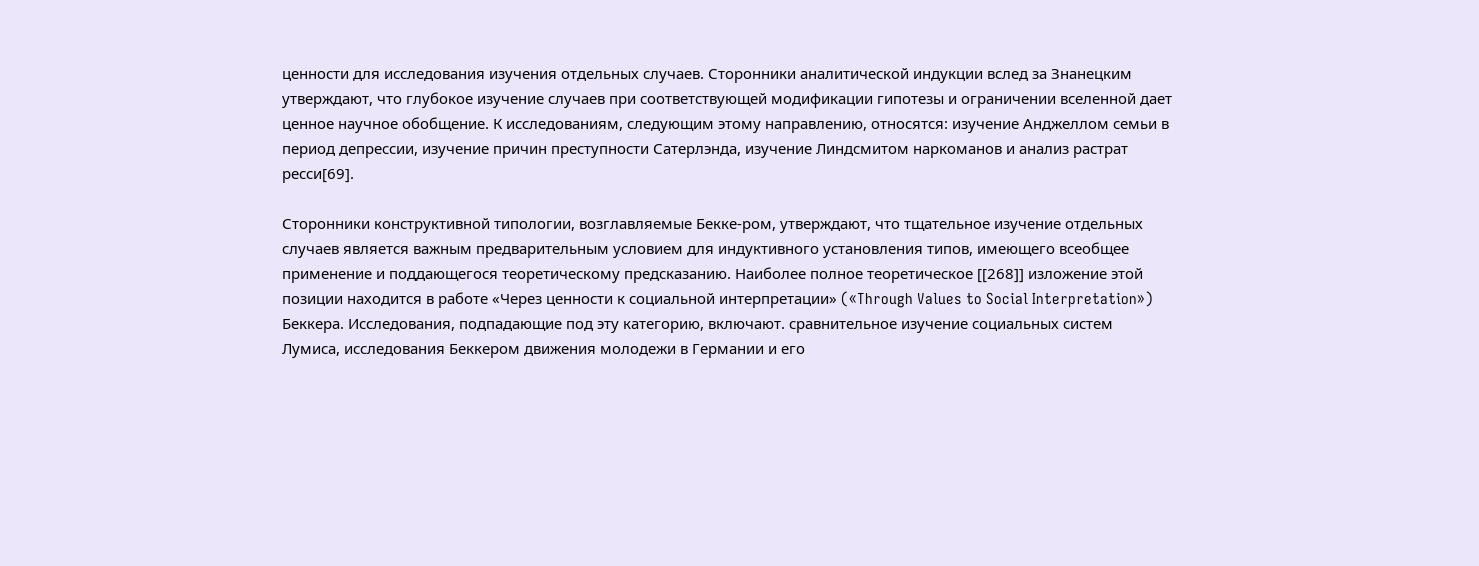ценности для исследования изучения отдельных случаев. Сторонники аналитической индукции вслед за Знанецким утверждают, что глубокое изучение случаев при соответствующей модификации гипотезы и ограничении вселенной дает ценное научное обобщение. К исследованиям, следующим этому направлению, относятся: изучение Анджеллом семьи в период депрессии, изучение причин преступности Сатерлэнда, изучение Линдсмитом наркоманов и анализ растрат ресси[69].

Сторонники конструктивной типологии, возглавляемые Бекке-ром, утверждают, что тщательное изучение отдельных случаев является важным предварительным условием для индуктивного установления типов, имеющего всеобщее применение и поддающегося теоретическому предсказанию. Наиболее полное теоретическое [[268]] изложение этой позиции находится в работе «Через ценности к социальной интерпретации» («Through Values to Social Interpretation») Беккера. Исследования, подпадающие под эту категорию, включают. сравнительное изучение социальных систем Лумиса, исследования Беккером движения молодежи в Германии и его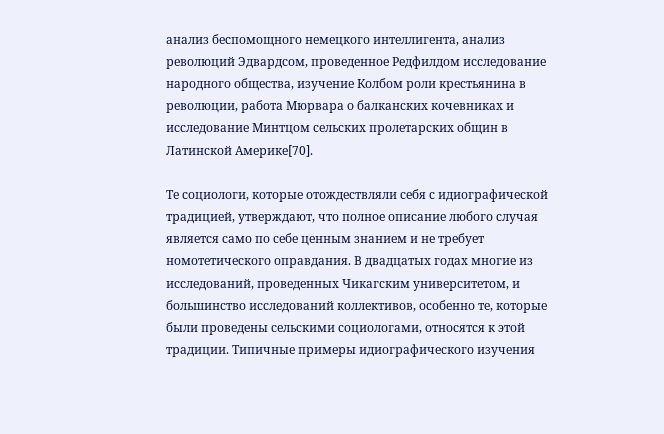анализ беспомощного немецкого интеллигента, анализ революций Эдвардсом, проведенное Редфилдом исследование народного общества, изучение Колбом роли крестьянина в революции, работа Мюрвара о балканских кочевниках и исследование Минтцом сельских пролетарских общин в Латинской Америке[70].

Те социологи, которые отождествляли себя с идиографической традицией, утверждают, что полное описание любого случая является само по себе ценным знанием и не требует номотетического оправдания. В двадцатых годах многие из исследований, проведенных Чикагским университетом, и большинство исследований коллективов, особенно те, которые были проведены сельскими социологами, относятся к этой традиции. Типичные примеры идиографического изучения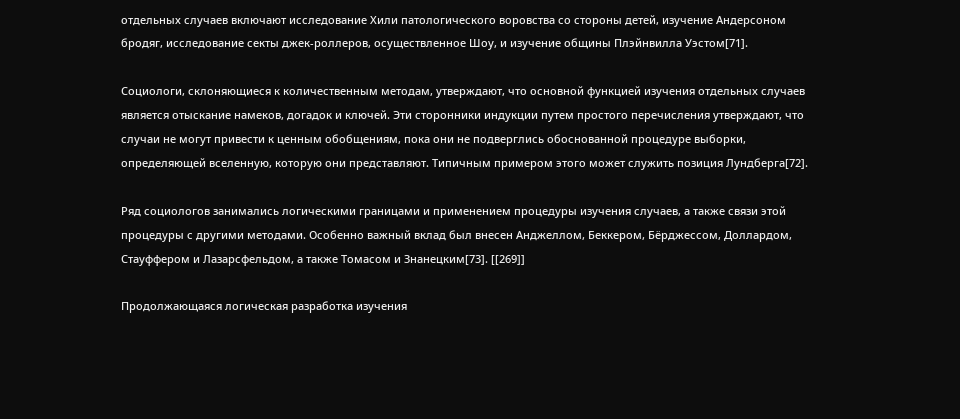отдельных случаев включают исследование Хили патологического воровства со стороны детей, изучение Андерсоном бродяг, исследование секты джек-роллеров, осуществленное Шоу, и изучение общины Плэйнвилла Уэстом[71].

Социологи, склоняющиеся к количественным методам, утверждают, что основной функцией изучения отдельных случаев является отыскание намеков, догадок и ключей. Эти сторонники индукции путем простого перечисления утверждают, что случаи не могут привести к ценным обобщениям, пока они не подверглись обоснованной процедуре выборки, определяющей вселенную, которую они представляют. Типичным примером этого может служить позиция Лундберга[72].

Ряд социологов занимались логическими границами и применением процедуры изучения случаев, а также связи этой процедуры с другими методами. Особенно важный вклад был внесен Анджеллом, Беккером, Бёрджессом, Доллардом, Стауффером и Лазарсфельдом, а также Томасом и Знанецким[73]. [[269]]

Продолжающаяся логическая разработка изучения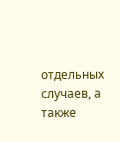отдельных случаев, а также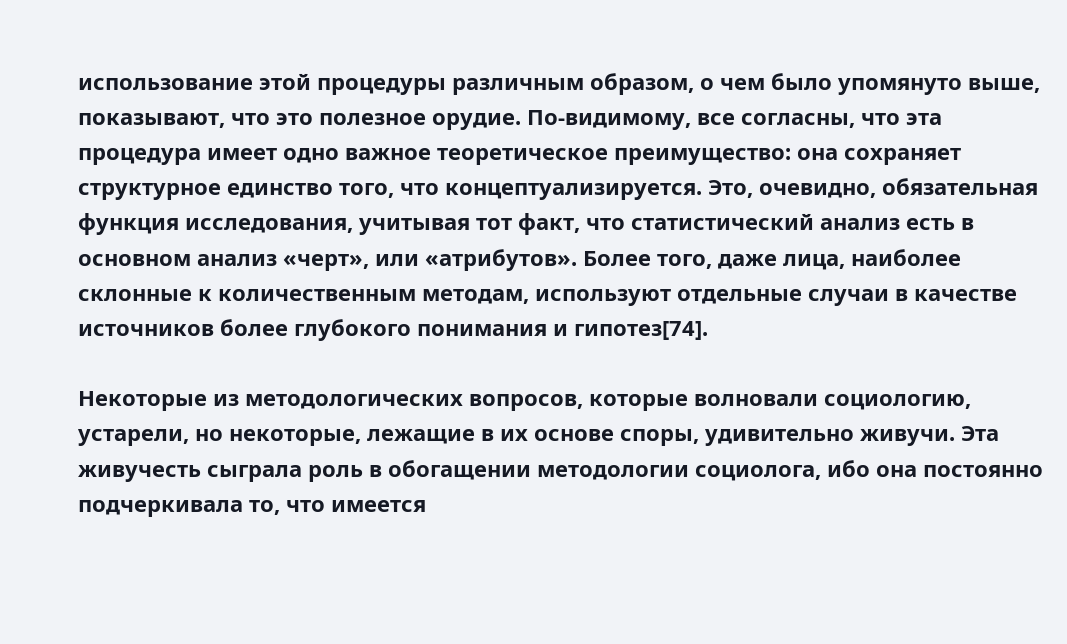использование этой процедуры различным образом, о чем было упомянуто выше, показывают, что это полезное орудие. По-видимому, все согласны, что эта процедура имеет одно важное теоретическое преимущество: она сохраняет структурное единство того, что концептуализируется. Это, очевидно, обязательная функция исследования, учитывая тот факт, что статистический анализ есть в основном анализ «черт», или «атрибутов». Более того, даже лица, наиболее склонные к количественным методам, используют отдельные случаи в качестве источников более глубокого понимания и гипотез[74].

Некоторые из методологических вопросов, которые волновали социологию, устарели, но некоторые, лежащие в их основе споры, удивительно живучи. Эта живучесть сыграла роль в обогащении методологии социолога, ибо она постоянно подчеркивала то, что имеется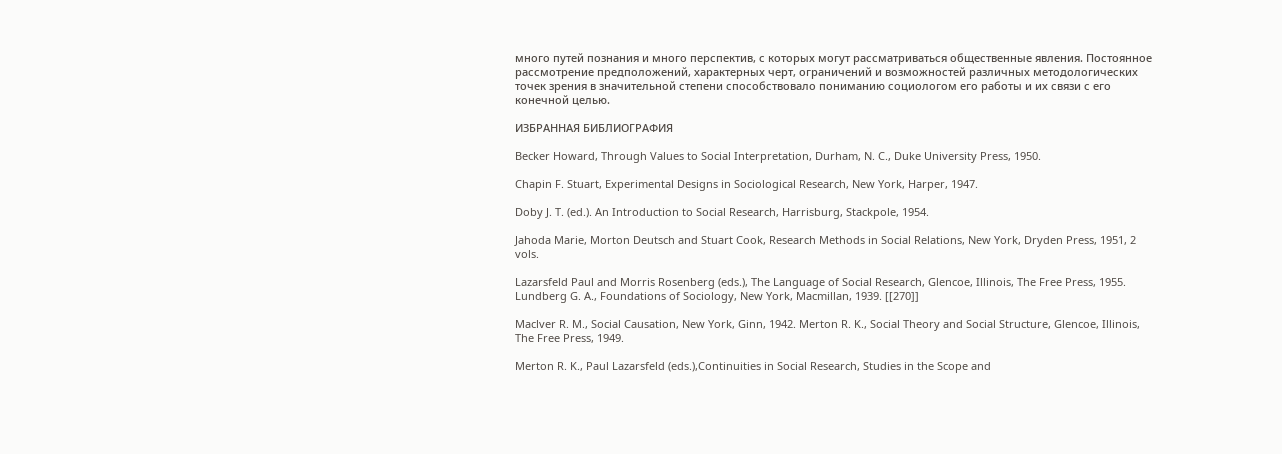много путей познания и много перспектив, с которых могут рассматриваться общественные явления. Постоянное рассмотрение предположений, характерных черт, ограничений и возможностей различных методологических точек зрения в значительной степени способствовало пониманию социологом его работы и их связи с его конечной целью.

ИЗБРАННАЯ БИБЛИОГРАФИЯ

Becker Howard, Through Values to Social Interpretation, Durham, N. C., Duke University Press, 1950.

Chapin F. Stuart, Experimental Designs in Sociological Research, New York, Harper, 1947.

Doby J. T. (ed.). An Introduction to Social Research, Harrisburg, Stackpole, 1954.

Jahoda Marie, Morton Deutsch and Stuart Cook, Research Methods in Social Relations, New York, Dryden Press, 1951, 2 vols.

Lazarsfeld Paul and Morris Rosenberg (eds.), The Language of Social Research, Glencoe, Illinois, The Free Press, 1955. Lundberg G. A., Foundations of Sociology, New York, Macmillan, 1939. [[270]]

Maclver R. M., Social Causation, New York, Ginn, 1942. Merton R. K., Social Theory and Social Structure, Glencoe, Illinois, The Free Press, 1949.

Merton R. K., Paul Lazarsfeld (eds.),Continuities in Social Research, Studies in the Scope and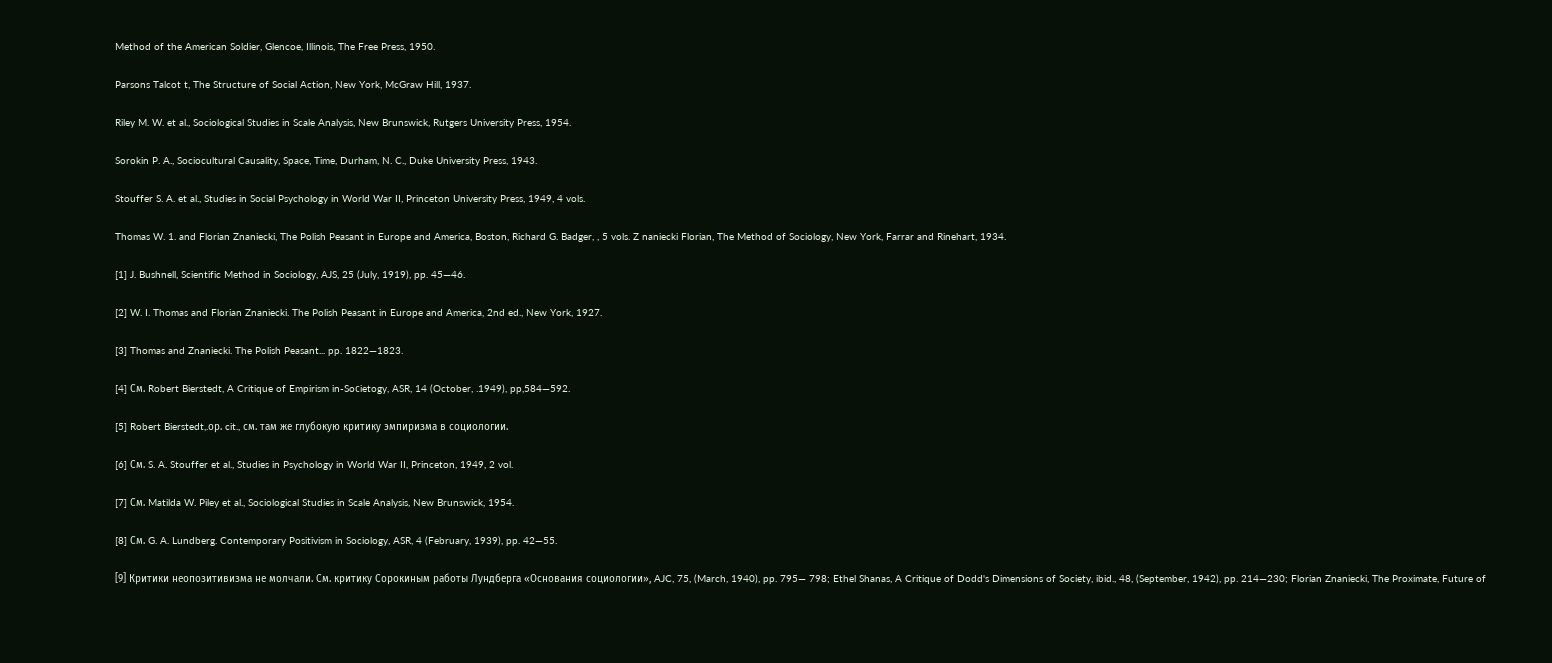Method of the American Soldier, Glencoe, Illinois, The Free Press, 1950.

Parsons Talcot t, The Structure of Social Action, New York, McGraw Hill, 1937.

Riley M. W. et al., Sociological Studies in Scale Analysis, New Brunswick, Rutgers University Press, 1954.

Sorokin P. A., Sociocultural Causality, Space, Time, Durham, N. C., Duke University Press, 1943.

Stouffer S. A. et al., Studies in Social Psychology in World War II, Princeton University Press, 1949, 4 vols.

Thomas W. 1. and Florian Znaniecki, The Polish Peasant in Europe and America, Boston, Richard G. Badger, , 5 vols. Z naniecki Florian, The Method of Sociology, New York, Farrar and Rinehart, 1934.

[1] J. Bushnell, Scientific Method in Sociology, AJS, 25 (July, 1919), pp. 45—46.

[2] W. I. Thomas and Florian Znaniecki. The Polish Peasant in Europe and America, 2nd ed., New York, 1927.

[3] Thomas and Znaniecki. The Polish Peasant... pp. 1822—1823.

[4] Cм. Robert Bierstedt, A Critique of Empirism in-Soсietogy, ASR, 14 (October, .1949), pp,584—592.

[5] Robert Bierstedt,.ор. cit., см. там же глубокую критику эмпиризма в социологии.

[6] Cм. S. A. Stouffer et al., Studies in Psychology in World War II, Princeton, 1949, 2 vol.

[7] Cм. Matilda W. Piley et al., Sociological Studies in Scale Analysis, New Brunswick, 1954.

[8] Cм. G. A. Lundberg. Contemporary Positivism in Sociology, ASR, 4 (February, 1939), pp. 42—55.

[9] Критики неопозитивизма не молчали. См. критику Сорокиным работы Лундберга «Основания социологии», AJC, 75, (March, 1940), pp. 795— 798; Ethel Shanas, A Critique of Dodd's Dimensions of Society, ibid., 48, (September, 1942), pp. 214—230; Florian Znaniecki, The Proximate, Future of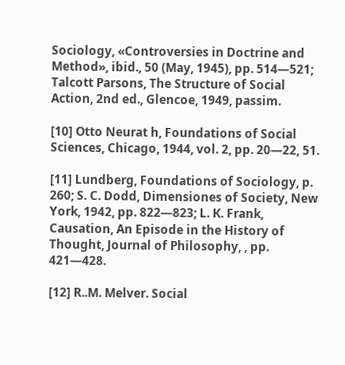Sociology, «Controversies in Doctrine and Method», ibid., 50 (May, 1945), pp. 514—521; Talcott Parsons, The Structure of Social Action, 2nd ed., Glencoe, 1949, passim.

[10] Otto Neurat h, Foundations of Social Sciences, Chicago, 1944, vol. 2, pp. 20—22, 51.

[11] Lundberg, Foundations of Sociology, p. 260; S. С. Dodd, Dimensiones of Society, New York, 1942, pp. 822—823; L. К. Frank, Causation, An Episode in the History of Thought, Journal of Philosophy, , pp. 421—428.

[12] R..M. Melver. Social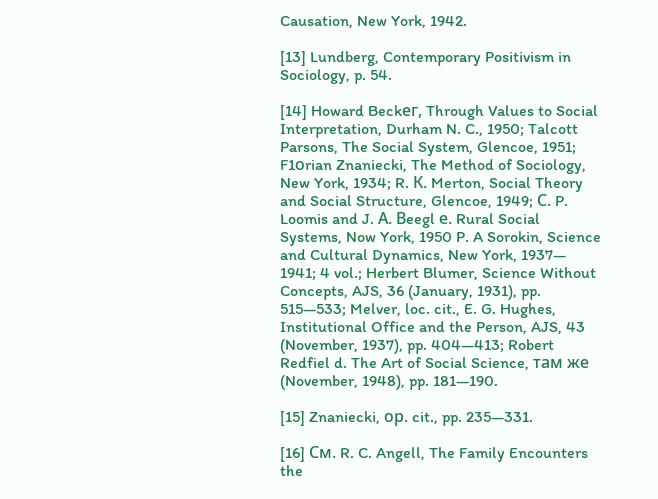Causation, New York, 1942.

[13] Lundberg, Contemporary Positivism in Sociology, p. 54.

[14] Howard Beckег, Through Values to Social Interpretation, Durham N. C., 1950; Talcott Parsons, The Social System, Glencoe, 1951; F1оrian Znaniecki, The Method of Sociology, New York, 1934; R. К. Merton, Social Theory and Social Structure, Glencoe, 1949; С. P. Loomis and J. А. Вeegl е. Rural Social Systems, Now York, 1950 P. A Sorokin, Science and Cultural Dynamics, New York, 1937— 1941; 4 vol.; Herbert Blumer, Science Without Concepts, AJS, 36 (January, 1931), pp. 515—533; Melver, loc. cit., E. G. Hughes, Institutional Office and the Person, AJS, 43 (November, 1937), pp. 404—413; Robert Redfiel d. The Art of Social Science, там же (November, 1948), pp. 181—190.

[15] Znaniecki, ор. cit., pp. 235—331.

[16] Cм. R. C. Angell, The Family Encounters the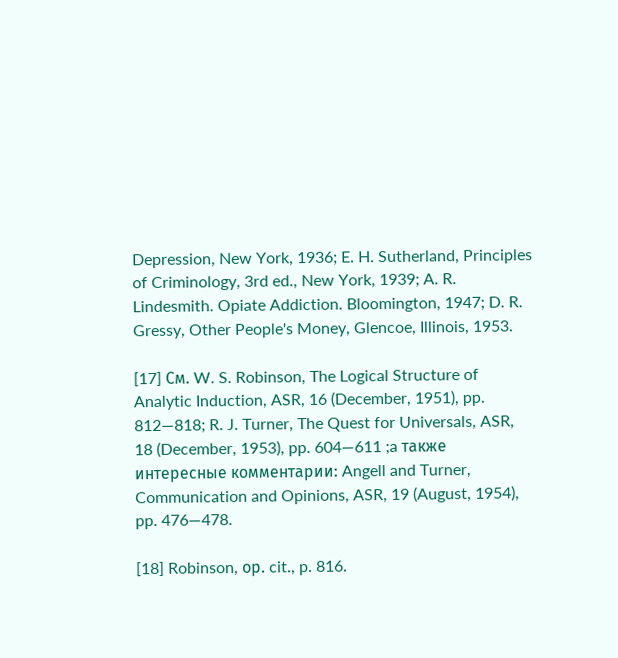Depression, New York, 1936; E. H. Sutherland, Principles of Criminology, 3rd ed., New York, 1939; A. R. Lindesmith. Opiate Addiction. Bloomington, 1947; D. R. Gressy, Other People's Money, Glencoe, Illinois, 1953.

[17] Cм. W. S. Robinson, The Logical Structure of Analytic Induction, ASR, 16 (December, 1951), pp. 812—818; R. J. Turner, The Quest for Universals, ASR, 18 (December, 1953), pp. 604—611 ;a также интересные комментарии: Angell and Turner, Communication and Opinions, ASR, 19 (August, 1954), pp. 476—478.

[18] Robinson, ор. cit., p. 816.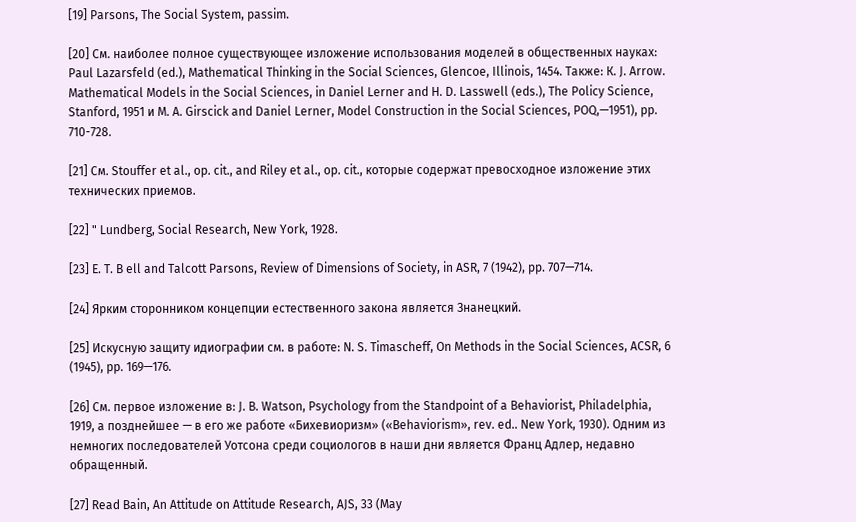[19] Parsons, The Social System, passim.

[20] Cм. наиболее полное существующее изложение использования моделей в общественных науках: Paul Lazarsfeld (ed.), Mathematical Thinking in the Social Sciences, Glencoe, Illinois, 1454. Также: К. J. Arrоw. Mathematical Models in the Social Sciences, in Daniel Lerner and H. D. Lasswell (eds.), The Policy Science, Stanford, 1951 и M. A. Girscick and Daniel Lerner, Model Construction in the Social Sciences, POQ,—1951), pp. 710-728.

[21] Cм. Stouffer et al., op. cit., and Riley et al., op. cit., которые содержат превосходное изложение этих технических приемов.

[22] " Lundberg, Social Research, New York, 1928.

[23] Е. Т. В ell and Тalcott Parsons, Review of Dimensions of Society, in ASR, 7 (1942), pp. 707—714.

[24] Ярким сторонником концепции естественного закона является Знанецкий.

[25] Искусную защиту идиографии см. в работе: N. S. Тimascheff, On Methods in the Social Sciences, ACSR, 6 (1945), pp. 169—176.

[26] См. первое изложение в: J. В. Watson, Psychology from the Standpoint of a Behaviorist, Philadelphia, 1919, а позднейшее — в его же работе «Бихевиоризм» («Behaviorism», rev. ed.. New York, 1930). Одним из немногих последователей Уотсона среди социологов в наши дни является Франц Адлер, недавно обращенный.

[27] Read Вain, An Attitude on Attitude Research, AJS, 33 (May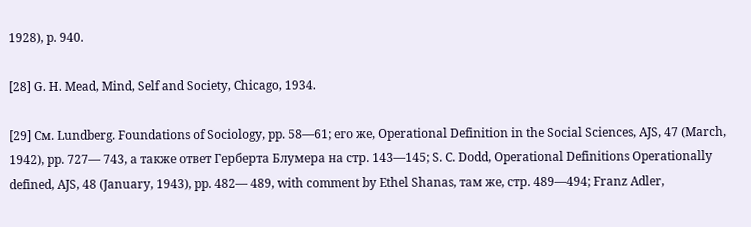1928), p. 940.

[28] G. H. Mead, Mind, Self and Society, Chicago, 1934.

[29] Cм. Lundberg. Foundations of Sociology, pp. 58—61; его же, Operational Definition in the Social Sciences, AJS, 47 (March, 1942), pp. 727— 743, а также ответ Герберта Блумера на стр. 143—145; S. С. Dоdd, Operational Definitions Operationally defined, AJS, 48 (January, 1943), pp. 482— 489, with comment by Ethel Shanas, там же, стр. 489—494; Franz Adler,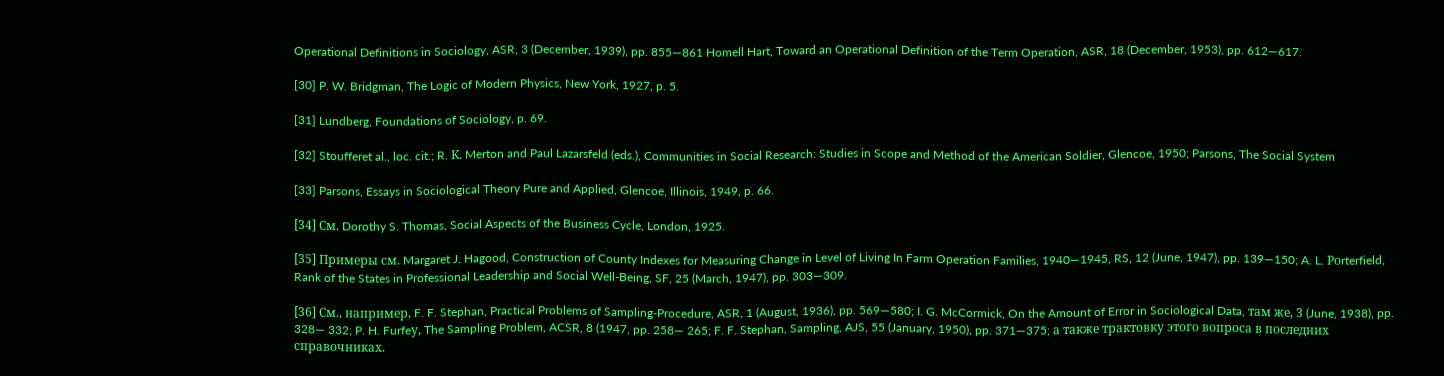Operational Definitions in Sociology, ASR, 3 (December, 1939), pp. 855—861 Homell Hart, Toward an Operational Definition of the Term Operation, ASR, 18 (December, 1953), pp. 612—617.

[30] P. W. Bridgman, The Logic of Modern Physics, New York, 1927, p. 5.

[31] Lundberg, Foundations of Sociology, p. 69.

[32] Stoufferet al., loc. cit.; R. К. Merton and Paul Lazarsfeld (eds.), Communities in Social Research: Studies in Scope and Method of the American Soldier, Glencoe, 1950; Parsons, The Social System

[33] Parsons, Essays in Sociological Theory Pure and Applied, Glencoe, Illinois, 1949, p. 66.

[34] См. Dorothy S. Thomas, Social Aspects of the Business Cycle, London, 1925.

[35] Примеры см. Margaret J. Hagood, Construction of County Indexes for Measuring Change in Level of Living In Farm Operation Families, 1940—1945, RS, 12 (June, 1947), pp. 139—150; A. L. Роrterfield, Rank of the States in Professional Leadership and Social Well-Being, SF, 25 (March, 1947), pp. 303—309.

[36] См., например, F. F. Stephan, Practical Problems of Sampling-Procedure, ASR, 1 (August, 1936), pp. 569—580; I. G. McCormick, On the Amount of Error in Sociological Data, там же, 3 (June, 1938), pp. 328— 332; P. H. Furfeу, The Sampling Problem, ACSR, 8 (1947, pp. 258— 265; F. F. Stephan, Sampling, AJS, 55 (January, 1950), pp. 371—375; а также трактовку этого вопроса в последних справочниках.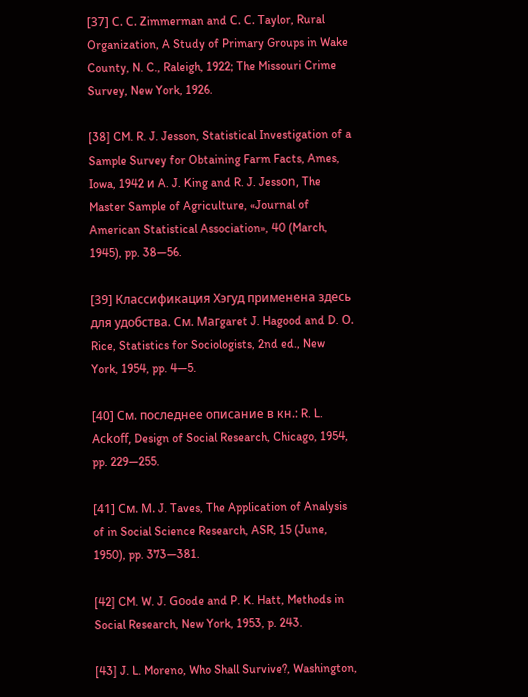[37] С. С. Zimmerman and С. С. Тaylor, Rural Organization, A Study of Primary Groups in Wake County, N. C., Raleigh, 1922; The Missouri Crime Survey, New York, 1926.

[38] CM. R. J. Jesson, Statistical Investigation of a Sample Survey for Obtaining Farm Facts, Ames, Iowa, 1942 и A. J. King and R. J. Jessоn, The Master Sample of Agriculture, «Journal of American Statistical Association», 40 (March, 1945), pp. 38—56.

[39] Классификация Хэгуд применена здесь для удобства. См. Магgaret J. Hagood and D. О. Rice, Statistics for Sociologists, 2nd ed., New York, 1954, pp. 4—5.

[40] См. последнее описание в кн.: R. L. Асkоff, Design of Social Research, Chicago, 1954, pp. 229—255.

[41] См. М. J. Taves, The Application of Analysis of in Social Science Research, ASR, 15 (June, 1950), pp. 373—381.

[42] CM. W. J. Gоode and P. K. Hatt, Methods in Social Research, New York, 1953, p. 243.

[43] J. L. Moreno, Who Shall Survive?, Washington,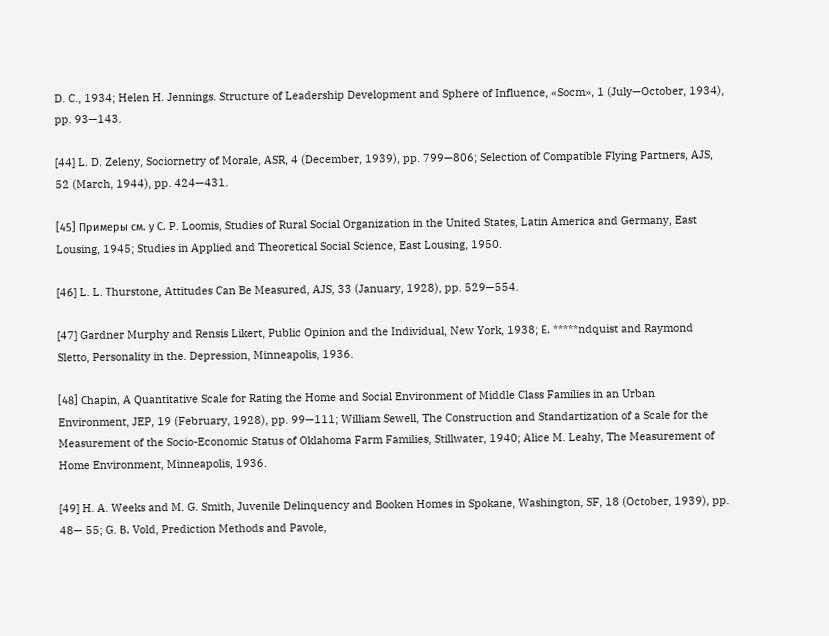D. C., 1934; Helen H. Jennings. Structure of Leadership Development and Sphere of Influence, «Socm», 1 (July—October, 1934), pp. 93—143.

[44] L. D. Zeleny, Sociornetry of Morale, ASR, 4 (December, 1939), pp. 799—806; Selection of Compatible Flying Partners, AJS, 52 (March, 1944), pp. 424—431.

[45] Примеры см. у С. P. Loomis, Studies of Rural Social Organization in the United States, Latin America and Germany, East Lousing, 1945; Studies in Applied and Theoretical Social Science, East Lousing, 1950.

[46] L. L. Тhurstonе, Attitudes Can Be Measured, AJS, 33 (January, 1928), pp. 529—554.

[47] Gardner Murphy and Rensis Likert, Public Opinion and the Individual, New York, 1938; Е. *****ndquist and Raymond Sletto, Personality in the. Depression, Minneapolis, 1936.

[48] Сhapin, A Quantitative Scale for Rating the Home and Social Environment of Middle Class Families in an Urban Environment, JEP, 19 (February, 1928), pp. 99—111; William Sewell, The Construction and Standartization of a Scale for the Measurement of the Socio-Economic Status of Oklahoma Farm Families, Stillwater, 1940; Alice M. Leahy, The Measurement of Home Environment, Minneapolis, 1936.

[49] H. A. Weeks and M. G. Smith, Juvenile Delinquency and Booken Homes in Spokane, Washington, SF, 18 (October, 1939), pp. 48— 55; G. В. Vold, Prediction Methods and Pavole,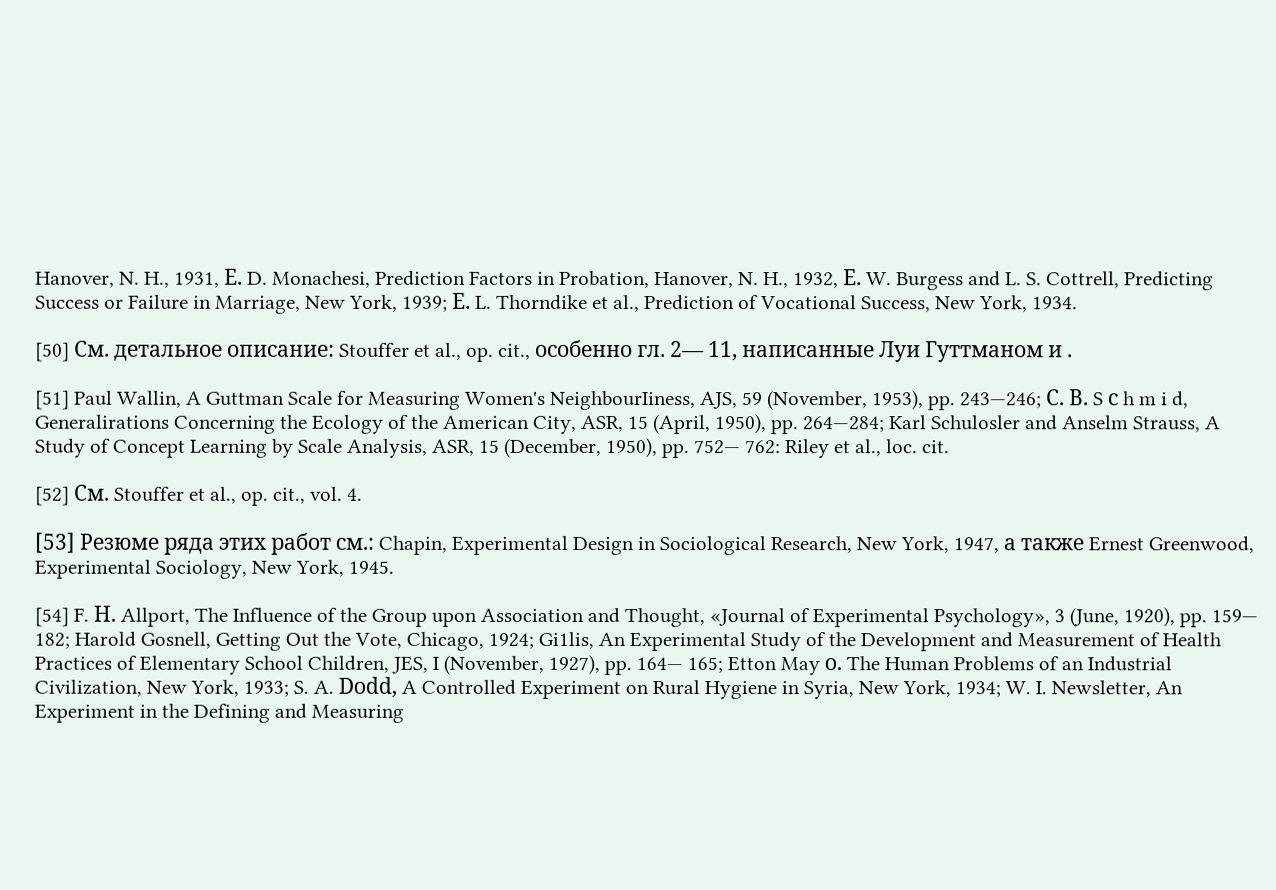Hanover, N. H., 1931, Е. D. Monachesi, Prediction Factors in Probation, Hanover, N. H., 1932, Е. W. Burgess and L. S. Cottrell, Predicting Success or Failure in Marriage, New York, 1939; Е. L. Thorndike et al., Prediction of Vocational Success, New York, 1934.

[50] Cм. детальное описание: Stouffer et al., op. cit., особенно гл. 2— 11, написанные Луи Гуттманом и .

[51] Paul Wallin, A Guttman Scale for Measuring Women's NeighbourIiness, AJS, 59 (November, 1953), pp. 243—246; С. В. S с h m i d, Generalirations Concerning the Ecology of the American City, ASR, 15 (April, 1950), pp. 264—284; Karl Schulosler and Anselm Strauss, A Study of Concept Learning by Scale Analysis, ASR, 15 (December, 1950), pp. 752— 762: Riley et al., loc. cit.

[52] Cм. Stouffer et al., op. cit., vol. 4.

[53] Резюме ряда этих работ см.: Chapin, Experimental Design in Sociological Research, New York, 1947, а также Ernest Greenwood, Experimental Sociology, New York, 1945.

[54] F. Н. Allport, The Influence of the Group upon Association and Thought, «Journal of Experimental Psychology», 3 (June, 1920), pp. 159— 182; Harold Gosnell, Getting Out the Vote, Chicago, 1924; Gi1lis, An Experimental Study of the Development and Measurement of Health Practices of Elementary School Children, JES, I (November, 1927), pp. 164— 165; Etton May о. The Human Problems of an Industrial Civilization, New York, 1933; S. A. Dоdd, A Controlled Experiment on Rural Hygiene in Syria, New York, 1934; W. I. Newsletter, An Experiment in the Defining and Measuring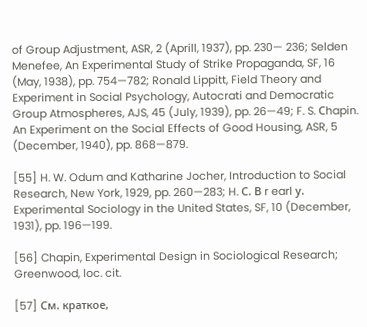of Group Adjustment, ASR, 2 (Aprill, 1937), pp. 230— 236; Selden Menefee, An Experimental Study of Strike Propaganda, SF, 16 (May, 1938), pp. 754—782; Ronald Lippitt, Field Theory and Experiment in Social Psychology, Autocrati and Democratic Group Atmospheres, AJS, 45 (July, 1939), pp. 26—49; F. S. Сhapin. An Experiment on the Social Effects of Good Housing, ASR, 5 (December, 1940), pp. 868—879.

[55] H. W. Odum and Katharine Jocher, Introduction to Social Research, New York, 1929, pp. 260—283; H. С. В r earl у. Experimental Sociology in the United States, SF, 10 (December, 1931), pp. 196—199.

[56] Chapin, Experimental Design in Sociological Research; Greenwood, loc. cit.

[57] Cм. краткое,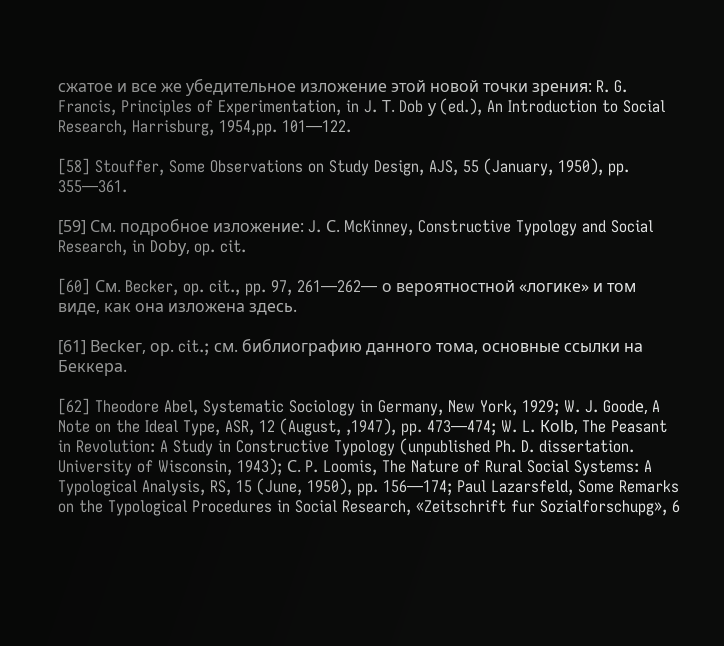сжатое и все же убедительное изложение этой новой точки зрения: R. G. Francis, Principles of Experimentation, in J. Т. Dob у (ed.), An Introduction to Social Research, Harrisburg, 1954,pp. 101—122.

[58] Stouffer, Some Observations on Study Design, AJS, 55 (January, 1950), pp. 355—361.

[59] См. подробное изложение: J. С. McKinney, Constructive Typology and Social Research, in Dоby, op. cit.

[60] Cм. Becker, op. cit., pp. 97, 261—262— о вероятностной «логике» и том виде, как она изложена здесь.

[61] Веckег, ор. cit.; см. библиографию данного тома, основные ссылки на Беккера.

[62] Theodore Abel, Systematic Sociology in Germany, New York, 1929; W. J. Goodе, A Note on the Ideal Type, ASR, 12 (August, ,1947), pp. 473—474; W. L. Коlb, The Peasant in Revolution: A Study in Constructive Typology (unpublished Ph. D. dissertation. University of Wisconsin, 1943); С. P. Loomis, The Nature of Rural Social Systems: A Typological Analysis, RS, 15 (June, 1950), pp. 156—174; Paul Lazarsfeld, Some Remarks on the Typological Procedures in Social Research, «Zeitschrift fur Sozialforschupg», 6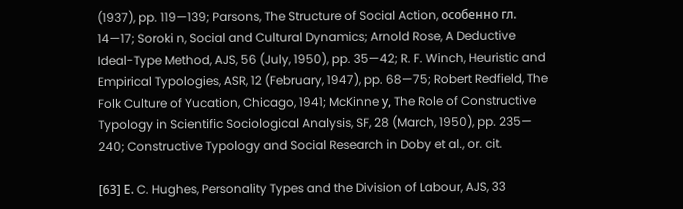(1937), pp. 119—139; Parsons, The Structure of Social Action, особенно гл. 14—17; Soroki n, Social and Cultural Dynamics; Arnold Rose, A Deductive Ideal-Type Method, AJS, 56 (July, 1950), pp. 35—42; R. F. Winch, Heuristic and Empirical Typologies, ASR, 12 (February, 1947), pp. 68—75; Robert Redfield, The Folk Culture of Yucation, Chicago, 1941; McKinne у, The Role of Constructive Typology in Scientific Sociological Analysis, SF, 28 (March, 1950), pp. 235— 240; Constructive Typology and Social Research in Doby et al., or. cit.

[63] Е. C. Hughes, Personality Types and the Division of Labour, AJS, 33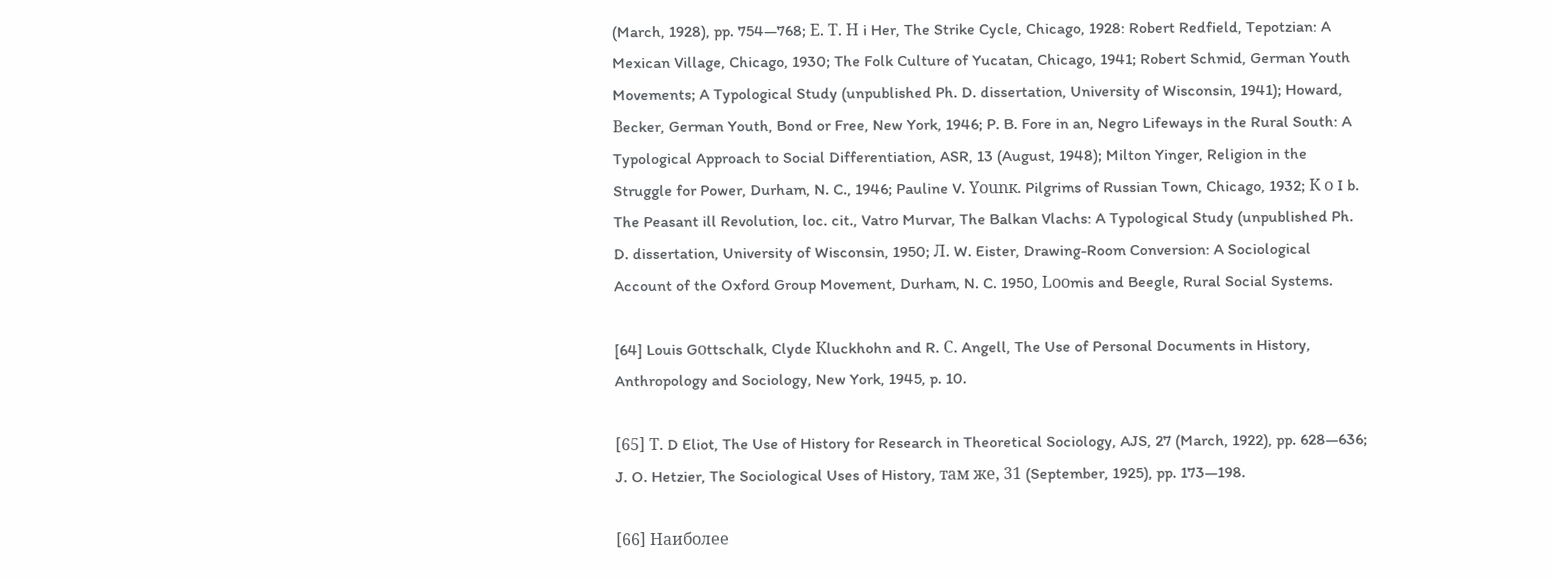(March, 1928), pp. 754—768; Е. Т. Н i Her, The Strike Cycle, Chicago, 1928: Robert Redfield, Tepotzian: A Mexican Village, Chicago, 1930; The Folk Culture of Yucatan, Chicago, 1941; Robert Schmid, German Youth Movements; A Typological Study (unpublished Ph. D. dissertation, University of Wisconsin, 1941); Howard, Вecker, German Youth, Bond or Free, New York, 1946; P. B. Fore in an, Negro Lifeways in the Rural South: A Typological Approach to Social Differentiation, ASR, 13 (August, 1948); Milton Yinger, Religion in the Struggle for Power, Durham, N. C., 1946; Pauline V. Yоunк. Pilgrims of Russian Town, Chicago, 1932; К о I b. The Peasant ill Revolution, loc. cit., Vatro Murvar, The Balkan Vlachs: A Typological Study (unpublished Ph. D. dissertation, University of Wisconsin, 1950; Л. W. Eister, Drawing-Room Conversion: A Sociological Account of the Oxford Group Movement, Durham, N. C. 1950, Lооmis and Beegle, Rural Social Systems.

[64] Louis Gоttschalk, Clyde Кluckhohn and R. С. Angell, The Use of Personal Documents in History, Anthropology and Sociology, New York, 1945, p. 10.

[65] Т. D Eliot, The Use of History for Research in Theoretical Sociology, AJS, 27 (March, 1922), pp. 628—636; J. O. Hetzier, The Sociological Uses of History, там же, 31 (September, 1925), pp. 173—198.

[66] Наиболее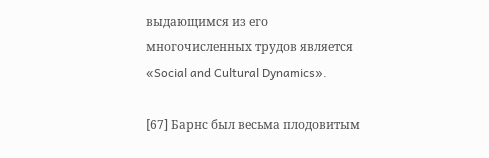выдающимся из его многочисленных трудов является «Social and Cultural Dynamics».

[67] Барнс был весьма плодовитым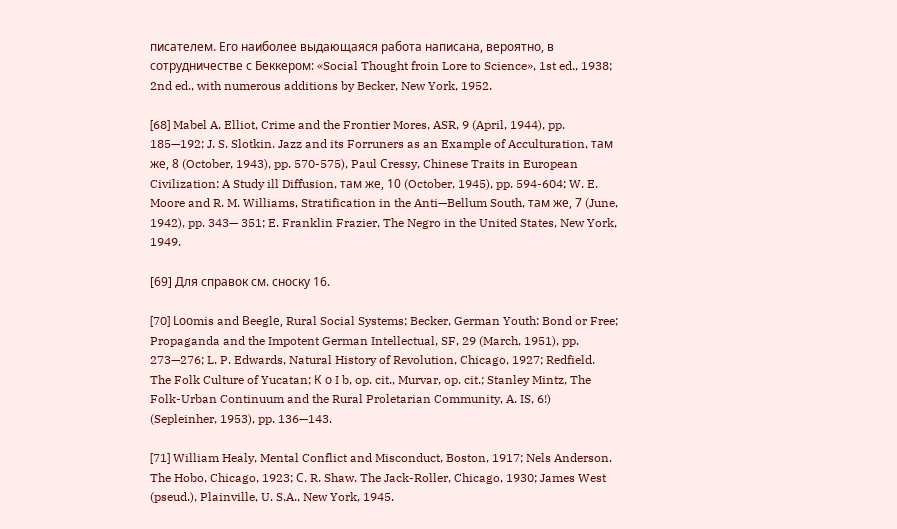писателем. Его наиболее выдающаяся работа написана, вероятно, в сотрудничестве с Беккером: «Social Thought froin Lore to Science», 1st ed., 1938; 2nd ed., with numerous additions by Becker, New York, 1952.

[68] Mabel A. Elliot, Crime and the Frontier Mores, ASR, 9 (April, 1944), pp. 185—192; J. S. Slotkin. Jazz and its Forruners as an Example of Acculturation, там же, 8 (October, 1943), pp. 570-575), Paul Сressy, Chinese Traits in European Civilization: A Study ill Diffusion, там же, 10 (October, 1945), pp. 594-604; W. E. Moore and R. M. Williams, Stratification in the Anti—Bellum South, там же, 7 (June, 1942), pp. 343— 351; E. Franklin Frazier, The Negro in the United States, New York, 1949.

[69] Для справок см. сноску 16.

[70] Lооmis and Вeeglе, Rural Social Systems; Becker, German Youth: Bond or Free; Propaganda and the Impotent German Intellectual, SF, 29 (March, 1951), pp. 273—276; L. P. Edwards, Natural History of Revolution, Chicago, 1927; Redfield. The Folk Culture of Yucatan; К о I b, op. cit., Murvar, op. cit.; Stanley Mintz, The Folk-Urban Continuum and the Rural Proletarian Community, A. IS, 6!) (Sepleinher, 1953), pp. 136—143.

[71] William Healy, Mental Conflict and Misconduct, Boston, 1917; Nels Anderson. The Hobo, Chicago, 1923; С. R. Shaw. The Jack-Roller, Chicago, 1930; James West (pseud.), Plainville, U. S.A., New York, 1945.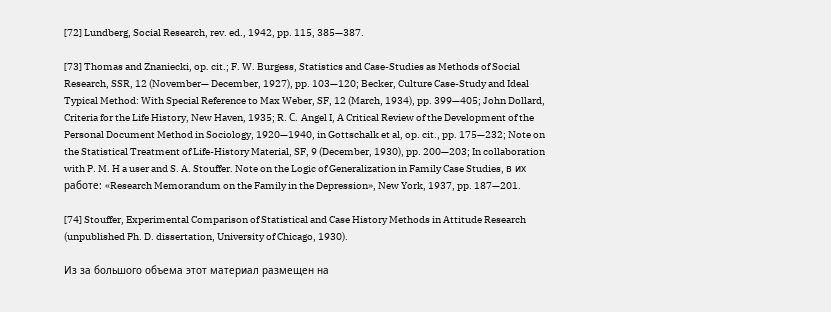[72] Lundberg, Social Research, rev. ed., 1942, pp. 115, 385—387.

[73] Thomas and Znaniecki, op. cit.; F. W. Burgess, Statistics and Case-Studies as Methods of Social Research, SSR, 12 (November— December, 1927), pp. 103—120; Becker, Culture Case-Study and Ideal Typical Method: With Special Reference to Max Weber, SF, 12 (March, 1934), pp. 399—405; John Dollard, Criteria for the Life History, New Haven, 1935; R. С. Angel I, A Critical Review of the Development of the Personal Document Method in Sociology, 1920—1940, in Gottschalk et al, op. cit., pp. 175—232; Note on the Statistical Treatment of Life-History Material, SF, 9 (December, 1930), pp. 200—203; In collaboration with P. M. H a user and S. A. Stouffer. Note on the Logic of Generalization in Family Case Studies, в их работе: «Research Memorandum on the Family in the Depression», New York, 1937, pp. 187—201.

[74] Stouffer, Experimental Comparison of Statistical and Case History Methods in Attitude Research (unpublished Ph. D. dissertation, University of Chicago, 1930).

Из за большого объема этот материал размещен на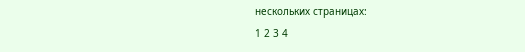нескольких страницах:
1 2 3 4